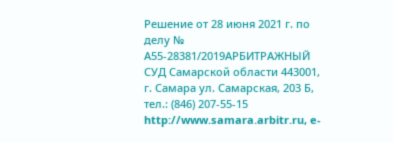Решение от 28 июня 2021 г. по делу № А55-28381/2019АРБИТРАЖНЫЙ СУД Самарской области 443001, г. Самара ул. Самарская, 203 Б, тел.: (846) 207-55-15 http://www.samara.arbitr.ru, e-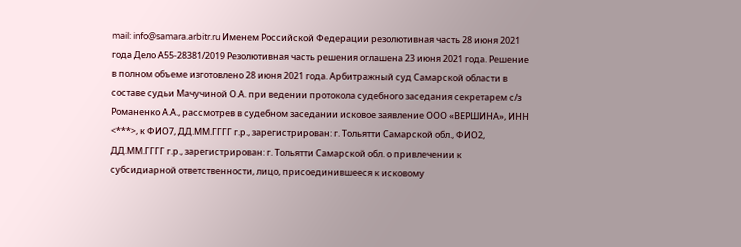mail: info@samara.arbitr.ru Именем Российской Федерации резолютивная часть 28 июня 2021 года Дело А55-28381/2019 Резолютивная часть решения оглашена 23 июня 2021 года. Решение в полном объеме изготовлено 28 июня 2021 года. Арбитражный суд Самарской области в составе судьи Мачучиной О.А. при ведении протокола судебного заседания секретарем с/з Романенко А.А., рассмотрев в судебном заседании исковое заявление ООО «ВЕРШИНА», ИНН <***>, к ФИО7, ДД.ММ.ГГГГ г.р., зарегистрирован: г. Тольятти Самарской обл., ФИО2, ДД.ММ.ГГГГ г.р., зарегистрирован: г. Тольятти Самарской обл. о привлечении к субсидиарной ответственности, лицо, присоединившееся к исковому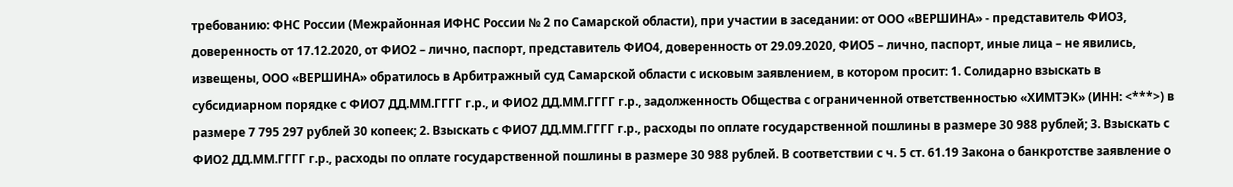требованию: ФНС России (Межрайонная ИФНС России № 2 по Самарской области), при участии в заседании: от ООО «ВЕРШИНА» - представитель ФИО3, доверенность от 17.12.2020, от ФИО2 – лично, паспорт, представитель ФИО4, доверенность от 29.09.2020, ФИО5 – лично, паспорт, иные лица – не явились, извещены, ООО «ВЕРШИНА» обратилось в Арбитражный суд Самарской области с исковым заявлением, в котором просит: 1. Солидарно взыскать в субсидиарном порядке с ФИО7 ДД.ММ.ГГГГ г.р., и ФИО2 ДД.ММ.ГГГГ г.р., задолженность Общества с ограниченной ответственностью «ХИМТЭК» (ИНН: <***>) в размере 7 795 297 рублей 30 копеек; 2. Взыскать с ФИО7 ДД.ММ.ГГГГ г.р., расходы по оплате государственной пошлины в размере 30 988 рублей; 3. Взыскать с ФИО2 ДД.ММ.ГГГГ г.р., расходы по оплате государственной пошлины в размере 30 988 рублей. В соответствии с ч. 5 ст. 61.19 Закона о банкротстве заявление о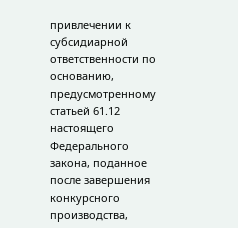привлечении к субсидиарной ответственности по основанию, предусмотренному статьей 61.12 настоящего Федерального закона, поданное после завершения конкурсного производства,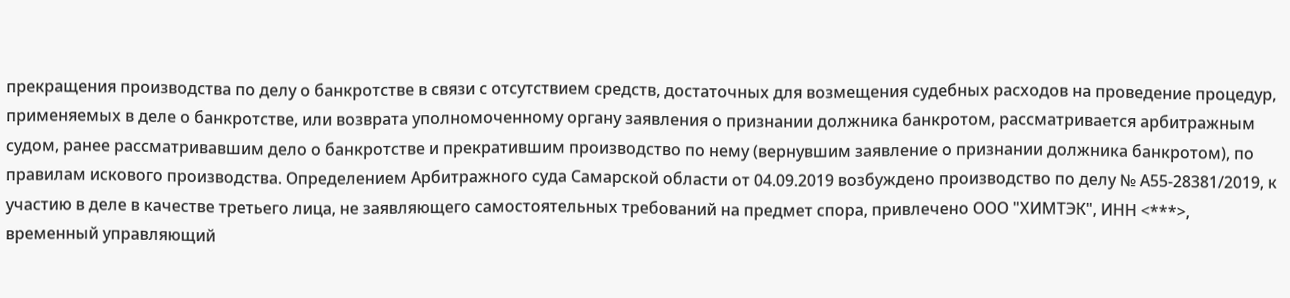прекращения производства по делу о банкротстве в связи с отсутствием средств, достаточных для возмещения судебных расходов на проведение процедур, применяемых в деле о банкротстве, или возврата уполномоченному органу заявления о признании должника банкротом, рассматривается арбитражным судом, ранее рассматривавшим дело о банкротстве и прекратившим производство по нему (вернувшим заявление о признании должника банкротом), по правилам искового производства. Определением Арбитражного суда Самарской области от 04.09.2019 возбуждено производство по делу № А55-28381/2019, к участию в деле в качестве третьего лица, не заявляющего самостоятельных требований на предмет спора, привлечено ООО "ХИМТЭК", ИНН <***>, временный управляющий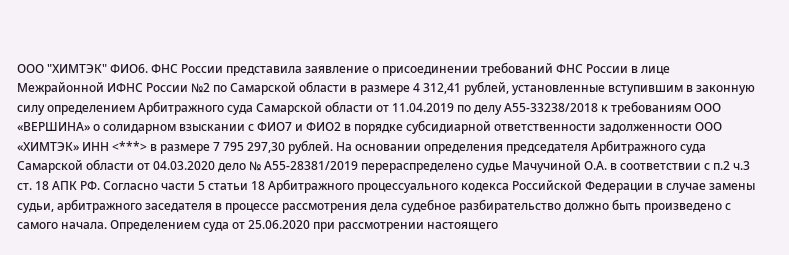ООО "ХИМТЭК" ФИО6. ФНС России представила заявление о присоединении требований ФНС России в лице Межрайонной ИФНС России №2 по Самарской области в размере 4 312,41 рублей, установленные вступившим в законную силу определением Арбитражного суда Самарской области от 11.04.2019 по делу А55-33238/2018 к требованиям ООО «ВЕРШИНА» о солидарном взыскании с ФИО7 и ФИО2 в порядке субсидиарной ответственности задолженности ООО «ХИМТЭК» ИНН <***> в размере 7 795 297,30 рублей. На основании определения председателя Арбитражного суда Самарской области от 04.03.2020 дело № А55-28381/2019 перераспределено судье Мачучиной О.А. в соответствии с п.2 ч.3 ст. 18 АПК РФ. Согласно части 5 статьи 18 Арбитражного процессуального кодекса Российской Федерации в случае замены судьи, арбитражного заседателя в процессе рассмотрения дела судебное разбирательство должно быть произведено с самого начала. Определением суда от 25.06.2020 при рассмотрении настоящего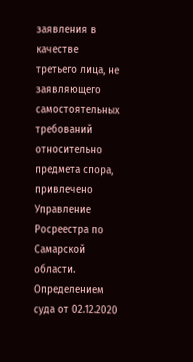заявления в качестве третьего лица, не заявляющего самостоятельных требований относительно предмета спора, привлечено Управление Росреестра по Самарской области. Определением суда от 02.12.2020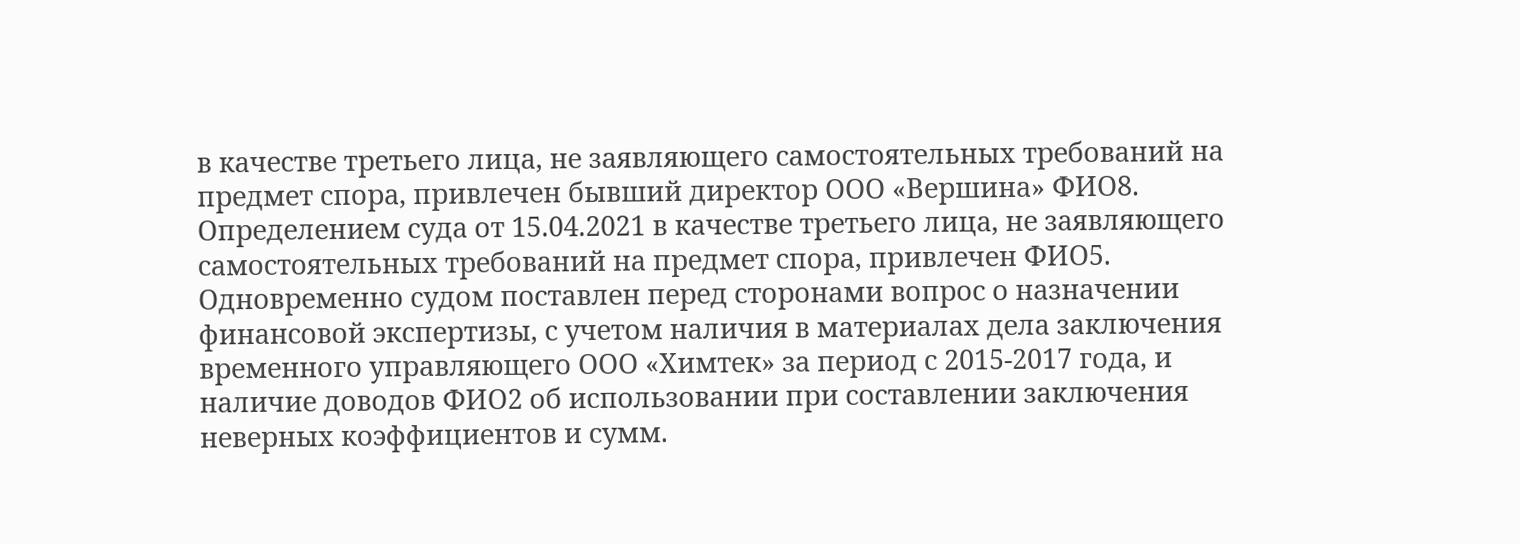в качестве третьего лица, не заявляющего самостоятельных требований на предмет спора, привлечен бывший директор ООО «Вершина» ФИО8. Определением суда от 15.04.2021 в качестве третьего лица, не заявляющего самостоятельных требований на предмет спора, привлечен ФИО5. Одновременно судом поставлен перед сторонами вопрос о назначении финансовой экспертизы, с учетом наличия в материалах дела заключения временного управляющего ООО «Химтек» за период с 2015-2017 года, и наличие доводов ФИО2 об использовании при составлении заключения неверных коэффициентов и сумм.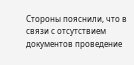Стороны пояснили, что в связи с отсутствием документов проведение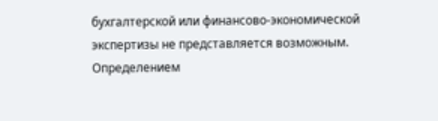бухгалтерской или финансово-экономической экспертизы не представляется возможным. Определением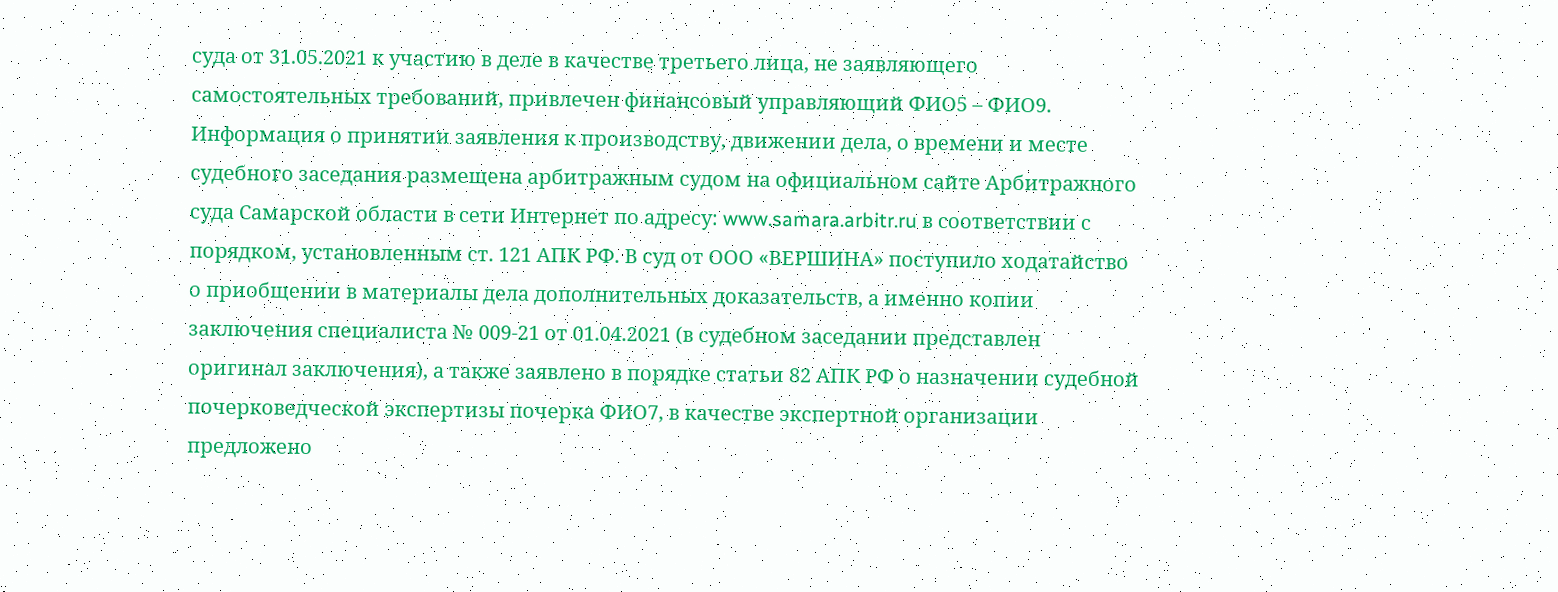суда от 31.05.2021 к участию в деле в качестве третьего лица, не заявляющего самостоятельных требований, привлечен финансовый управляющий ФИО5 – ФИО9. Информация о принятии заявления к производству, движении дела, о времени и месте судебного заседания размещена арбитражным судом на официальном сайте Арбитражного суда Самарской области в сети Интернет по адресу: www.samara.arbitr.ru в соответствии с порядком, установленным ст. 121 АПК РФ. В суд от ООО «ВЕРШИНА» поступило ходатайство о приобщении в материалы дела дополнительных доказательств, а именно копии заключения специалиста № 009-21 от 01.04.2021 (в судебном заседании представлен оригинал заключения), а также заявлено в порядке статьи 82 АПК РФ о назначении судебной почерковедческой экспертизы почерка ФИО7, в качестве экспертной организации предложено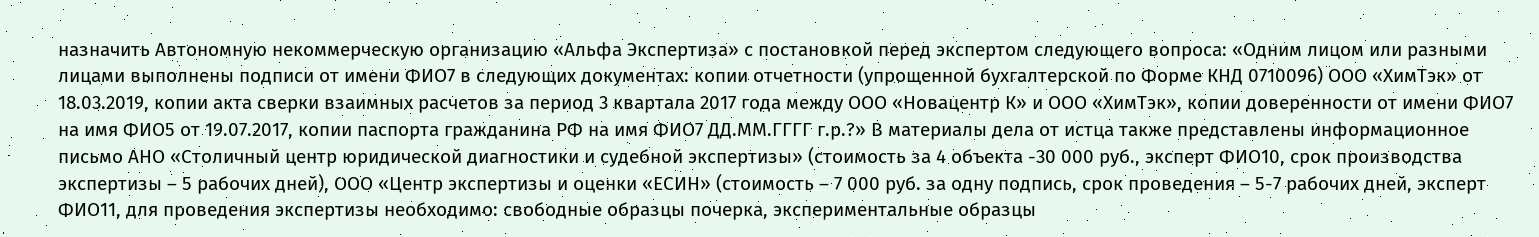назначить Автономную некоммерческую организацию «Альфа Экспертиза» с постановкой перед экспертом следующего вопроса: «Одним лицом или разными лицами выполнены подписи от имени ФИО7 в следующих документах: копии отчетности (упрощенной бухгалтерской по Форме КНД 0710096) ООО «ХимТэк» от 18.03.2019, копии акта сверки взаимных расчетов за период 3 квартала 2017 года между ООО «Новацентр К» и ООО «ХимТэк», копии доверенности от имени ФИО7 на имя ФИО5 от 19.07.2017, копии паспорта гражданина РФ на имя ФИО7 ДД.ММ.ГГГГ г.р.?» В материалы дела от истца также представлены информационное письмо АНО «Столичный центр юридической диагностики и судебной экспертизы» (стоимость за 4 объекта -30 000 руб., эксперт ФИО10, срок производства экспертизы – 5 рабочих дней), ООО «Центр экспертизы и оценки «ЕСИН» (стоимость – 7 000 руб. за одну подпись, срок проведения – 5-7 рабочих дней, эксперт ФИО11, для проведения экспертизы необходимо: свободные образцы почерка, экспериментальные образцы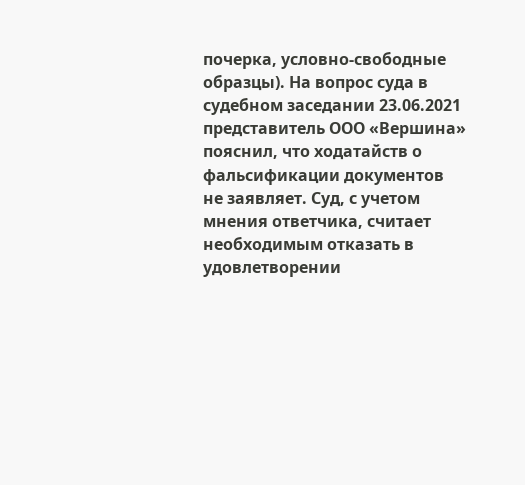почерка, условно-свободные образцы). На вопрос суда в судебном заседании 23.06.2021 представитель ООО «Вершина» пояснил, что ходатайств о фальсификации документов не заявляет. Суд, с учетом мнения ответчика, считает необходимым отказать в удовлетворении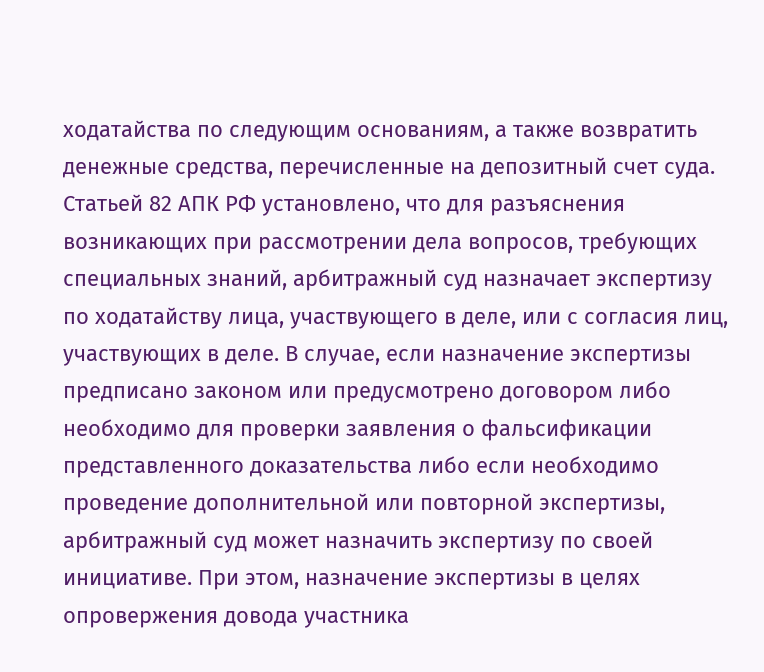ходатайства по следующим основаниям, а также возвратить денежные средства, перечисленные на депозитный счет суда. Статьей 82 АПК РФ установлено, что для разъяснения возникающих при рассмотрении дела вопросов, требующих специальных знаний, арбитражный суд назначает экспертизу по ходатайству лица, участвующего в деле, или с согласия лиц, участвующих в деле. В случае, если назначение экспертизы предписано законом или предусмотрено договором либо необходимо для проверки заявления о фальсификации представленного доказательства либо если необходимо проведение дополнительной или повторной экспертизы, арбитражный суд может назначить экспертизу по своей инициативе. При этом, назначение экспертизы в целях опровержения довода участника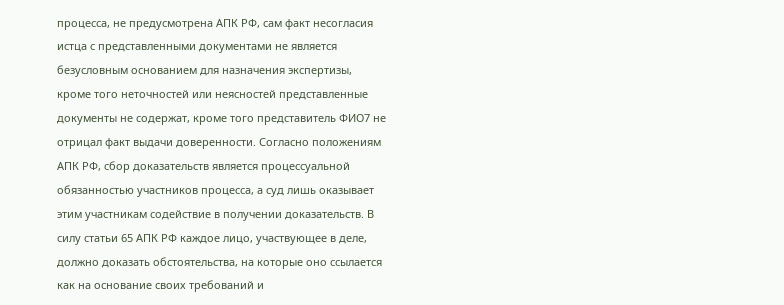процесса, не предусмотрена АПК РФ, сам факт несогласия истца с представленными документами не является безусловным основанием для назначения экспертизы, кроме того неточностей или неясностей представленные документы не содержат, кроме того представитель ФИО7 не отрицал факт выдачи доверенности. Согласно положениям АПК РФ, сбор доказательств является процессуальной обязанностью участников процесса, а суд лишь оказывает этим участникам содействие в получении доказательств. В силу статьи 65 АПК РФ каждое лицо, участвующее в деле, должно доказать обстоятельства, на которые оно ссылается как на основание своих требований и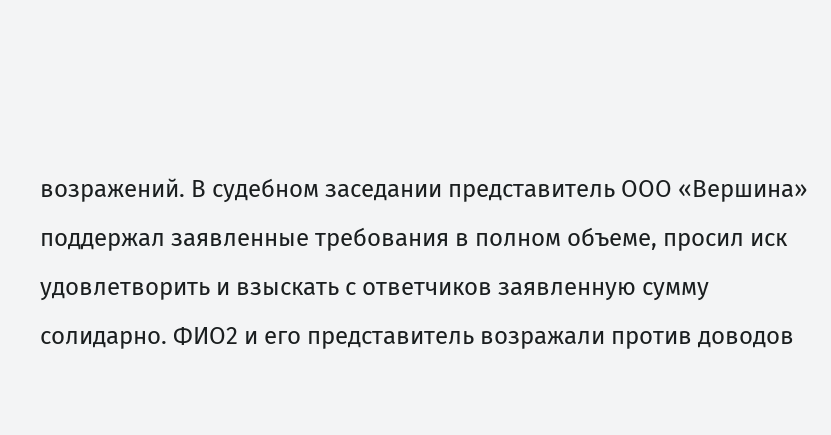возражений. В судебном заседании представитель ООО «Вершина» поддержал заявленные требования в полном объеме, просил иск удовлетворить и взыскать с ответчиков заявленную сумму солидарно. ФИО2 и его представитель возражали против доводов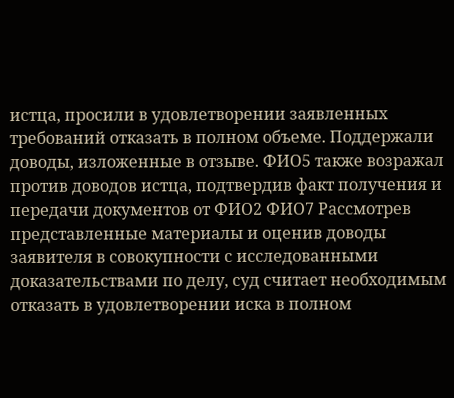истца, просили в удовлетворении заявленных требований отказать в полном объеме. Поддержали доводы, изложенные в отзыве. ФИО5 также возражал против доводов истца, подтвердив факт получения и передачи документов от ФИО2 ФИО7 Рассмотрев представленные материалы и оценив доводы заявителя в совокупности с исследованными доказательствами по делу, суд считает необходимым отказать в удовлетворении иска в полном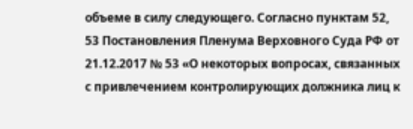объеме в силу следующего. Согласно пунктам 52, 53 Постановления Пленума Верховного Суда РФ от 21.12.2017 № 53 «О некоторых вопросах, связанных с привлечением контролирующих должника лиц к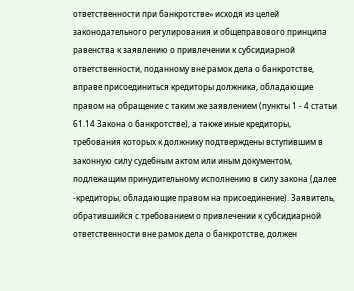ответственности при банкротстве» исходя из целей законодательного регулирования и общеправового принципа равенства к заявлению о привлечении к субсидиарной ответственности, поданному вне рамок дела о банкротстве, вправе присоединиться кредиторы должника, обладающие правом на обращение с таким же заявлением (пункты 1 - 4 статьи 61.14 Закона о банкротстве), а также иные кредиторы, требования которых к должнику подтверждены вступившим в законную силу судебным актом или иным документом, подлежащим принудительному исполнению в силу закона (далее -кредиторы, обладающие правом на присоединение). Заявитель, обратившийся с требованием о привлечении к субсидиарной ответственности вне рамок дела о банкротстве, должен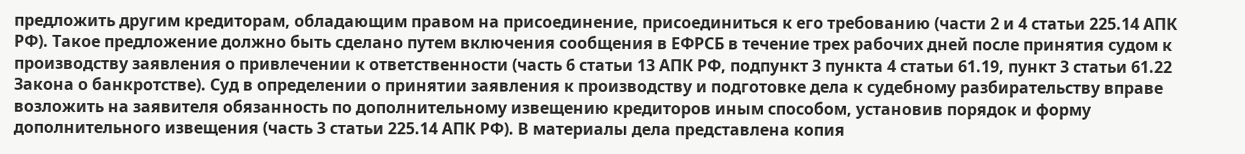предложить другим кредиторам, обладающим правом на присоединение, присоединиться к его требованию (части 2 и 4 статьи 225.14 АПК РФ). Такое предложение должно быть сделано путем включения сообщения в ЕФРСБ в течение трех рабочих дней после принятия судом к производству заявления о привлечении к ответственности (часть 6 статьи 13 АПК РФ, подпункт 3 пункта 4 статьи 61.19, пункт 3 статьи 61.22 Закона о банкротстве). Суд в определении о принятии заявления к производству и подготовке дела к судебному разбирательству вправе возложить на заявителя обязанность по дополнительному извещению кредиторов иным способом, установив порядок и форму дополнительного извещения (часть 3 статьи 225.14 АПК РФ). В материалы дела представлена копия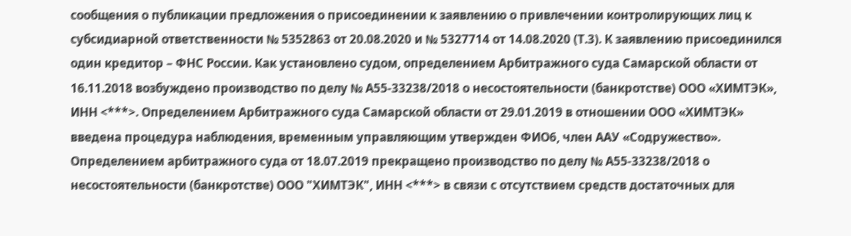сообщения о публикации предложения о присоединении к заявлению о привлечении контролирующих лиц к субсидиарной ответственности № 5352863 от 20.08.2020 и № 5327714 от 14.08.2020 (Т.3). К заявлению присоединился один кредитор – ФНС России. Как установлено судом, определением Арбитражного суда Самарской области от 16.11.2018 возбуждено производство по делу № А55-33238/2018 о несостоятельности (банкротстве) ООО «ХИМТЭК», ИНН <***>. Определением Арбитражного суда Самарской области от 29.01.2019 в отношении ООО «ХИМТЭК» введена процедура наблюдения, временным управляющим утвержден ФИО6, член ААУ «Содружество». Определением арбитражного суда от 18.07.2019 прекращено производство по делу № А55-33238/2018 о несостоятельности (банкротстве) ООО "ХИМТЭК", ИНН <***> в связи с отсутствием средств достаточных для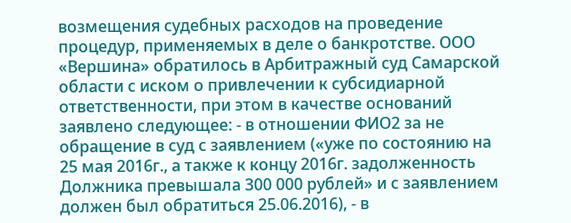возмещения судебных расходов на проведение процедур, применяемых в деле о банкротстве. ООО «Вершина» обратилось в Арбитражный суд Самарской области с иском о привлечении к субсидиарной ответственности, при этом в качестве оснований заявлено следующее: - в отношении ФИО2 за не обращение в суд с заявлением («уже по состоянию на 25 мая 2016г., а также к концу 2016г. задолженность Должника превышала 300 000 рублей» и с заявлением должен был обратиться 25.06.2016), - в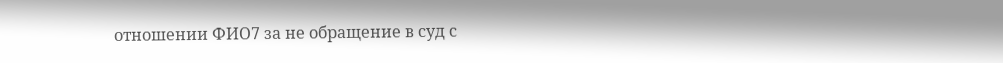отношении ФИО7 за не обращение в суд с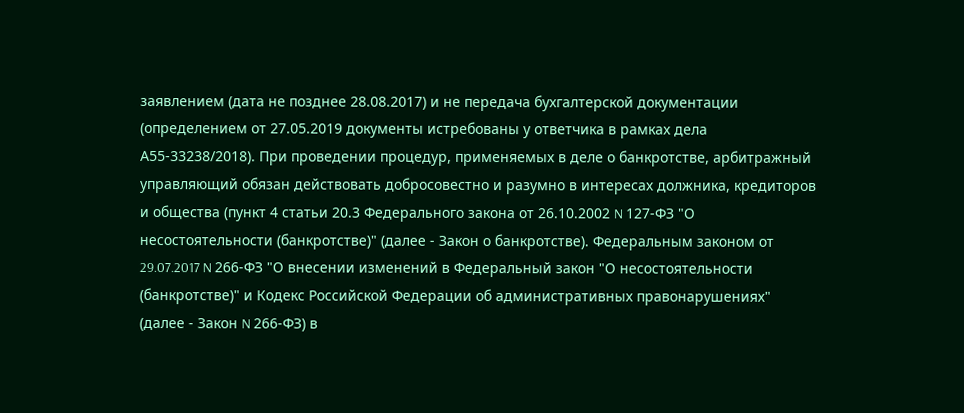заявлением (дата не позднее 28.08.2017) и не передача бухгалтерской документации (определением от 27.05.2019 документы истребованы у ответчика в рамках дела А55-33238/2018). При проведении процедур, применяемых в деле о банкротстве, арбитражный управляющий обязан действовать добросовестно и разумно в интересах должника, кредиторов и общества (пункт 4 статьи 20.3 Федерального закона от 26.10.2002 N 127-ФЗ "О несостоятельности (банкротстве)" (далее - Закон о банкротстве). Федеральным законом от 29.07.2017 N 266-ФЗ "О внесении изменений в Федеральный закон "О несостоятельности (банкротстве)" и Кодекс Российской Федерации об административных правонарушениях" (далее - Закон N 266-ФЗ) в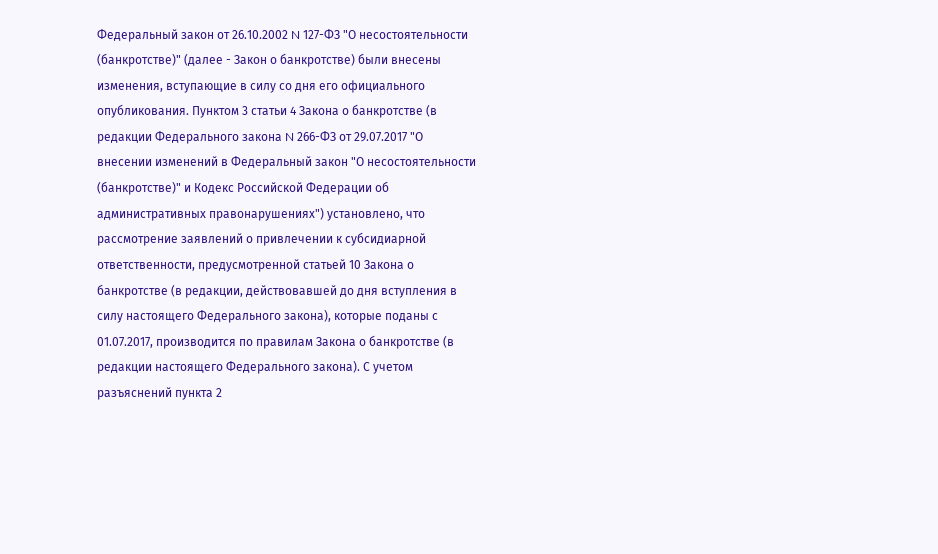Федеральный закон от 26.10.2002 N 127-ФЗ "О несостоятельности (банкротстве)" (далее - Закон о банкротстве) были внесены изменения, вступающие в силу со дня его официального опубликования. Пунктом 3 статьи 4 Закона о банкротстве (в редакции Федерального закона N 266-ФЗ от 29.07.2017 "О внесении изменений в Федеральный закон "О несостоятельности (банкротстве)" и Кодекс Российской Федерации об административных правонарушениях") установлено, что рассмотрение заявлений о привлечении к субсидиарной ответственности, предусмотренной статьей 10 Закона о банкротстве (в редакции, действовавшей до дня вступления в силу настоящего Федерального закона), которые поданы с 01.07.2017, производится по правилам Закона о банкротстве (в редакции настоящего Федерального закона). С учетом разъяснений пункта 2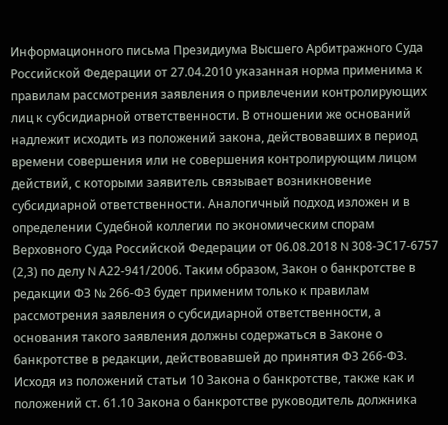Информационного письма Президиума Высшего Арбитражного Суда Российской Федерации от 27.04.2010 указанная норма применима к правилам рассмотрения заявления о привлечении контролирующих лиц к субсидиарной ответственности. В отношении же оснований надлежит исходить из положений закона, действовавших в период времени совершения или не совершения контролирующим лицом действий, с которыми заявитель связывает возникновение субсидиарной ответственности. Аналогичный подход изложен и в определении Судебной коллегии по экономическим спорам Верховного Суда Российской Федерации от 06.08.2018 N 308-ЭС17-6757 (2,3) по делу N А22-941/2006. Таким образом, Закон о банкротстве в редакции ФЗ № 266-ФЗ будет применим только к правилам рассмотрения заявления о субсидиарной ответственности, а основания такого заявления должны содержаться в Законе о банкротстве в редакции, действовавшей до принятия ФЗ 266-ФЗ. Исходя из положений статьи 10 Закона о банкротстве, также как и положений ст. 61.10 Закона о банкротстве руководитель должника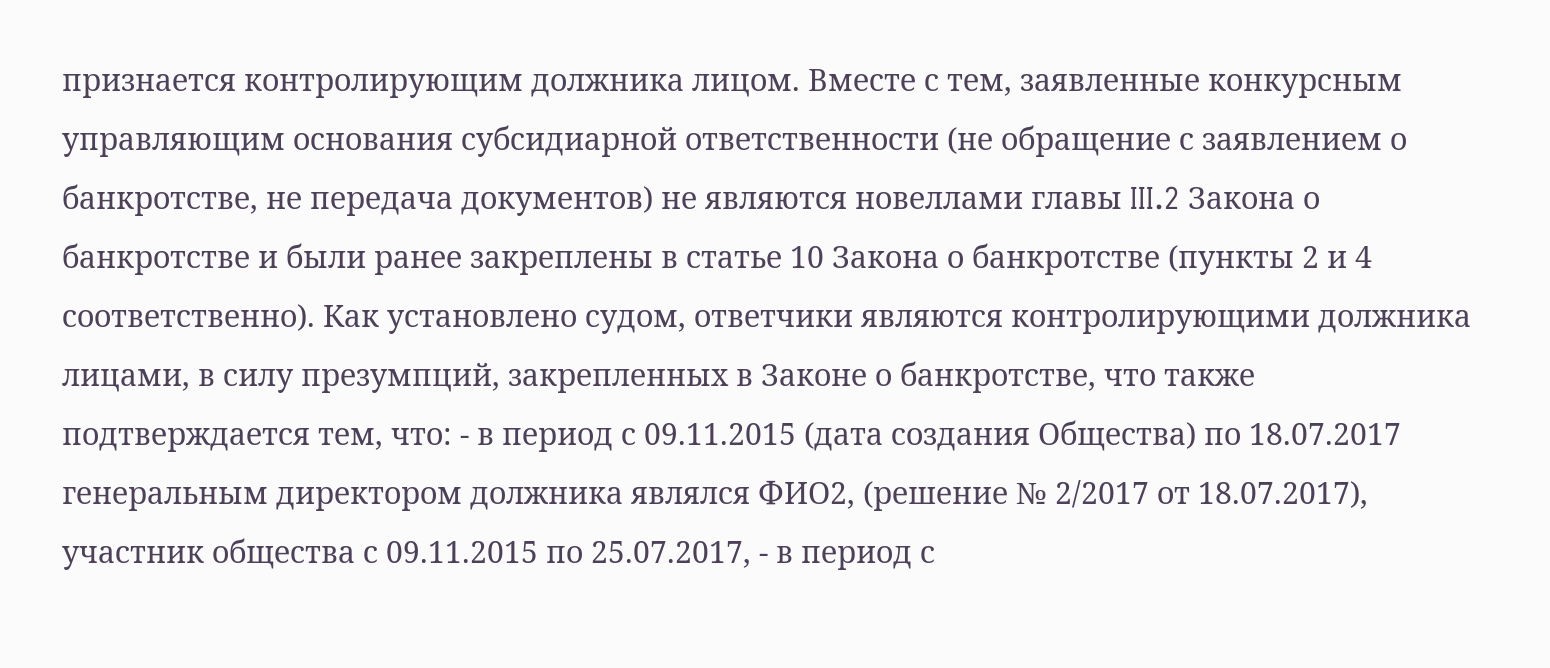признается контролирующим должника лицом. Вместе с тем, заявленные конкурсным управляющим основания субсидиарной ответственности (не обращение с заявлением о банкротстве, не передача документов) не являются новеллами главы III.2 Закона о банкротстве и были ранее закреплены в статье 10 Закона о банкротстве (пункты 2 и 4 соответственно). Как установлено судом, ответчики являются контролирующими должника лицами, в силу презумпций, закрепленных в Законе о банкротстве, что также подтверждается тем, что: - в период с 09.11.2015 (дата создания Общества) по 18.07.2017 генеральным директором должника являлся ФИО2, (решение № 2/2017 от 18.07.2017), участник общества с 09.11.2015 по 25.07.2017, - в период с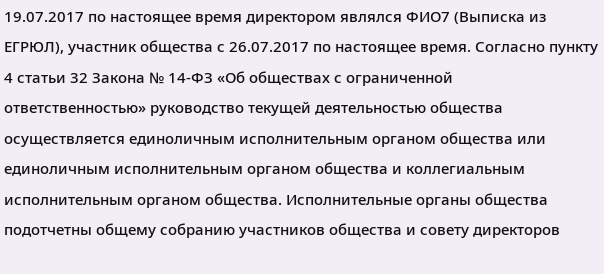19.07.2017 по настоящее время директором являлся ФИО7 (Выписка из ЕГРЮЛ), участник общества с 26.07.2017 по настоящее время. Согласно пункту 4 статьи 32 Закона № 14-ФЗ «Об обществах с ограниченной ответственностью» руководство текущей деятельностью общества осуществляется единоличным исполнительным органом общества или единоличным исполнительным органом общества и коллегиальным исполнительным органом общества. Исполнительные органы общества подотчетны общему собранию участников общества и совету директоров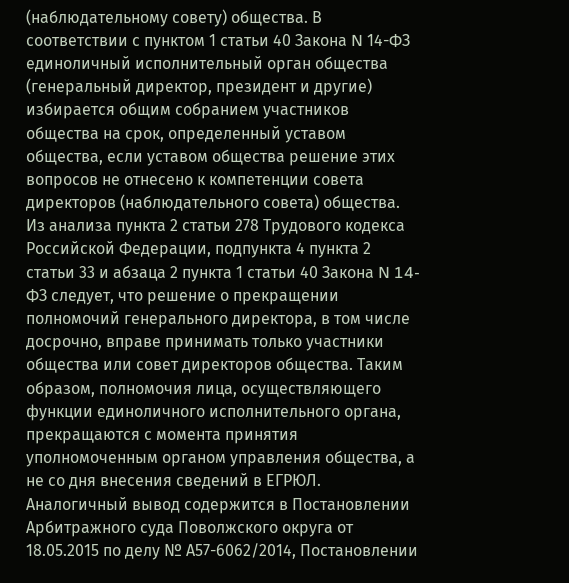(наблюдательному совету) общества. В соответствии с пунктом 1 статьи 40 Закона N 14-ФЗ единоличный исполнительный орган общества (генеральный директор, президент и другие) избирается общим собранием участников общества на срок, определенный уставом общества, если уставом общества решение этих вопросов не отнесено к компетенции совета директоров (наблюдательного совета) общества. Из анализа пункта 2 статьи 278 Трудового кодекса Российской Федерации, подпункта 4 пункта 2 статьи 33 и абзаца 2 пункта 1 статьи 40 Закона N 14-ФЗ следует, что решение о прекращении полномочий генерального директора, в том числе досрочно, вправе принимать только участники общества или совет директоров общества. Таким образом, полномочия лица, осуществляющего функции единоличного исполнительного органа, прекращаются с момента принятия уполномоченным органом управления общества, а не со дня внесения сведений в ЕГРЮЛ. Аналогичный вывод содержится в Постановлении Арбитражного суда Поволжского округа от 18.05.2015 по делу № А57-6062/2014, Постановлении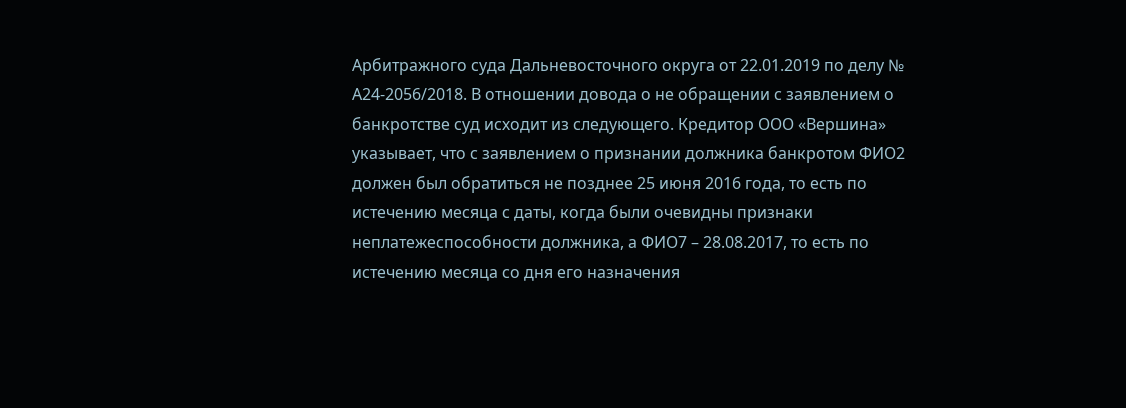Арбитражного суда Дальневосточного округа от 22.01.2019 по делу № А24-2056/2018. В отношении довода о не обращении с заявлением о банкротстве суд исходит из следующего. Кредитор ООО «Вершина» указывает, что с заявлением о признании должника банкротом ФИО2 должен был обратиться не позднее 25 июня 2016 года, то есть по истечению месяца с даты, когда были очевидны признаки неплатежеспособности должника, а ФИО7 – 28.08.2017, то есть по истечению месяца со дня его назначения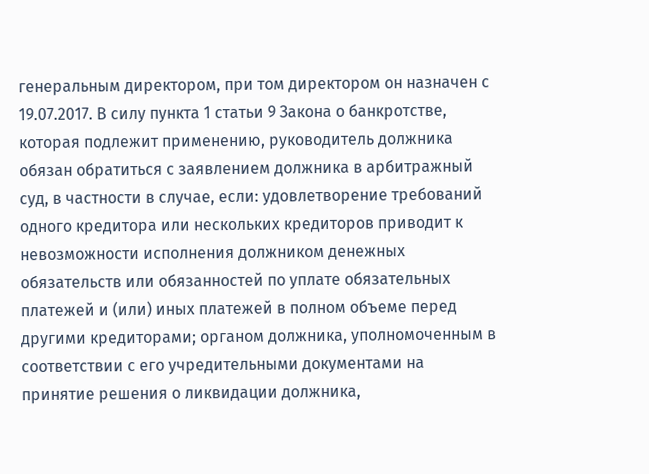генеральным директором, при том директором он назначен с 19.07.2017. В силу пункта 1 статьи 9 Закона о банкротстве, которая подлежит применению, руководитель должника обязан обратиться с заявлением должника в арбитражный суд, в частности в случае, если: удовлетворение требований одного кредитора или нескольких кредиторов приводит к невозможности исполнения должником денежных обязательств или обязанностей по уплате обязательных платежей и (или) иных платежей в полном объеме перед другими кредиторами; органом должника, уполномоченным в соответствии с его учредительными документами на принятие решения о ликвидации должника,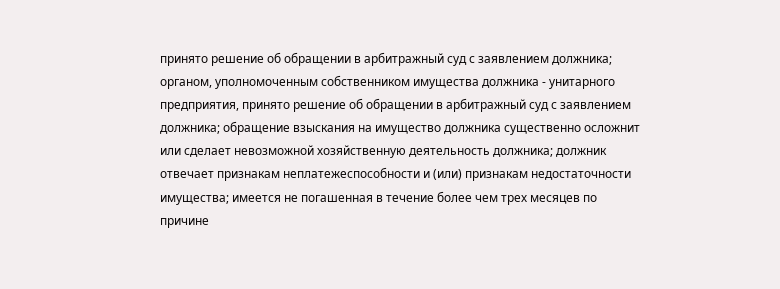принято решение об обращении в арбитражный суд с заявлением должника; органом, уполномоченным собственником имущества должника - унитарного предприятия, принято решение об обращении в арбитражный суд с заявлением должника; обращение взыскания на имущество должника существенно осложнит или сделает невозможной хозяйственную деятельность должника; должник отвечает признакам неплатежеспособности и (или) признакам недостаточности имущества; имеется не погашенная в течение более чем трех месяцев по причине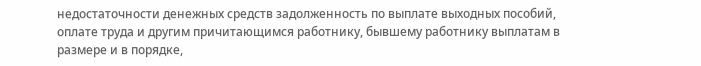недостаточности денежных средств задолженность по выплате выходных пособий, оплате труда и другим причитающимся работнику, бывшему работнику выплатам в размере и в порядке,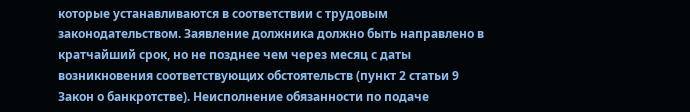которые устанавливаются в соответствии с трудовым законодательством. Заявление должника должно быть направлено в кратчайший срок, но не позднее чем через месяц с даты возникновения соответствующих обстоятельств (пункт 2 статьи 9 Закон о банкротстве). Неисполнение обязанности по подаче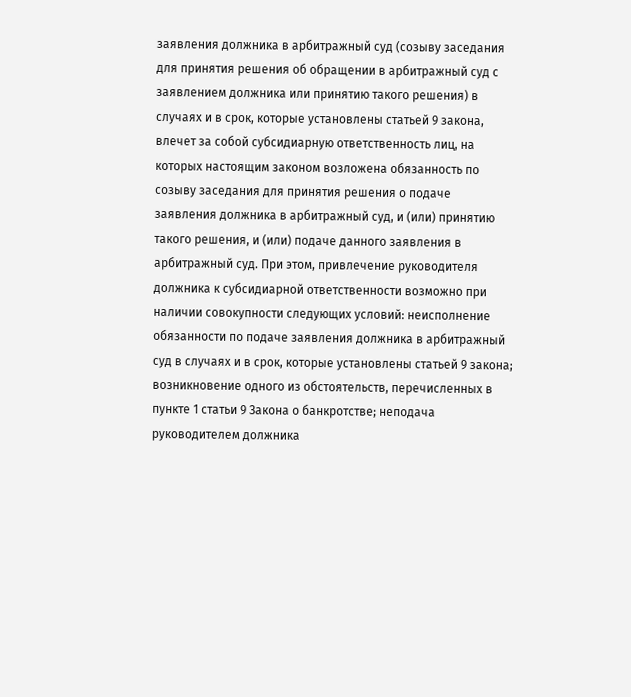заявления должника в арбитражный суд (созыву заседания для принятия решения об обращении в арбитражный суд с заявлением должника или принятию такого решения) в случаях и в срок, которые установлены статьей 9 закона, влечет за собой субсидиарную ответственность лиц, на которых настоящим законом возложена обязанность по созыву заседания для принятия решения о подаче заявления должника в арбитражный суд, и (или) принятию такого решения, и (или) подаче данного заявления в арбитражный суд. При этом, привлечение руководителя должника к субсидиарной ответственности возможно при наличии совокупности следующих условий: неисполнение обязанности по подаче заявления должника в арбитражный суд в случаях и в срок, которые установлены статьей 9 закона; возникновение одного из обстоятельств, перечисленных в пункте 1 статьи 9 Закона о банкротстве; неподача руководителем должника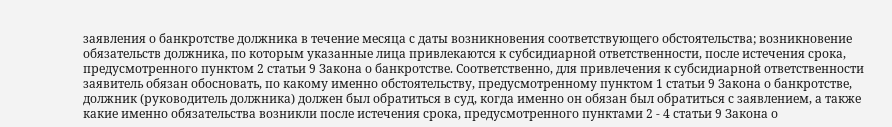заявления о банкротстве должника в течение месяца с даты возникновения соответствующего обстоятельства; возникновение обязательств должника, по которым указанные лица привлекаются к субсидиарной ответственности, после истечения срока, предусмотренного пунктом 2 статьи 9 Закона о банкротстве. Соответственно, для привлечения к субсидиарной ответственности заявитель обязан обосновать, по какому именно обстоятельству, предусмотренному пунктом 1 статьи 9 Закона о банкротстве, должник (руководитель должника) должен был обратиться в суд, когда именно он обязан был обратиться с заявлением, а также какие именно обязательства возникли после истечения срока, предусмотренного пунктами 2 - 4 статьи 9 Закона о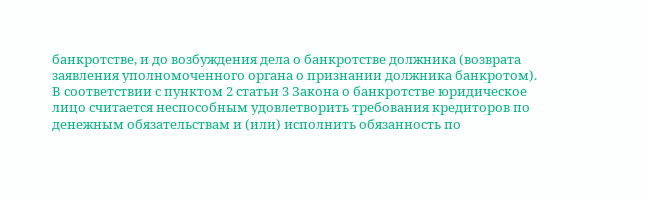банкротстве, и до возбуждения дела о банкротстве должника (возврата заявления уполномоченного органа о признании должника банкротом). В соответствии с пунктом 2 статьи 3 Закона о банкротстве юридическое лицо считается неспособным удовлетворить требования кредиторов по денежным обязательствам и (или) исполнить обязанность по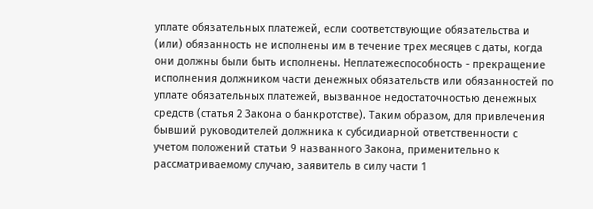уплате обязательных платежей, если соответствующие обязательства и (или) обязанность не исполнены им в течение трех месяцев с даты, когда они должны были быть исполнены. Неплатежеспособность - прекращение исполнения должником части денежных обязательств или обязанностей по уплате обязательных платежей, вызванное недостаточностью денежных средств (статья 2 Закона о банкротстве). Таким образом, для привлечения бывший руководителей должника к субсидиарной ответственности с учетом положений статьи 9 названного Закона, применительно к рассматриваемому случаю, заявитель в силу части 1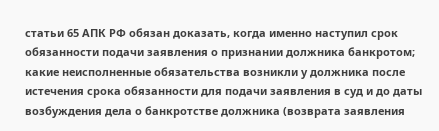статьи 65 АПК РФ обязан доказать, когда именно наступил срок обязанности подачи заявления о признании должника банкротом; какие неисполненные обязательства возникли у должника после истечения срока обязанности для подачи заявления в суд и до даты возбуждения дела о банкротстве должника (возврата заявления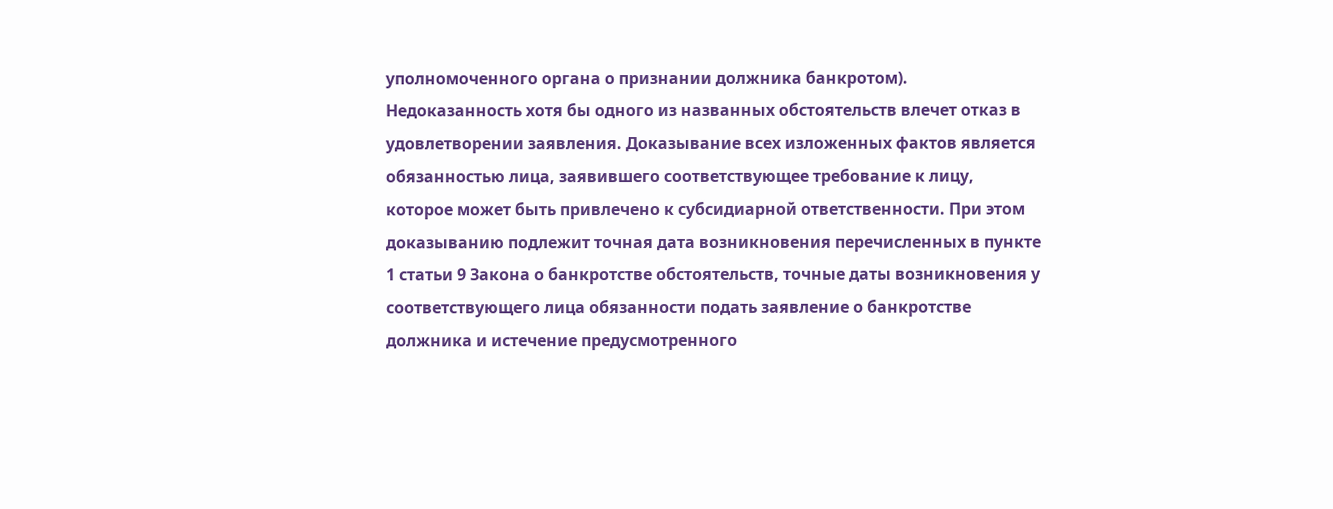уполномоченного органа о признании должника банкротом). Недоказанность хотя бы одного из названных обстоятельств влечет отказ в удовлетворении заявления. Доказывание всех изложенных фактов является обязанностью лица, заявившего соответствующее требование к лицу, которое может быть привлечено к субсидиарной ответственности. При этом доказыванию подлежит точная дата возникновения перечисленных в пункте 1 статьи 9 Закона о банкротстве обстоятельств, точные даты возникновения у соответствующего лица обязанности подать заявление о банкротстве должника и истечение предусмотренного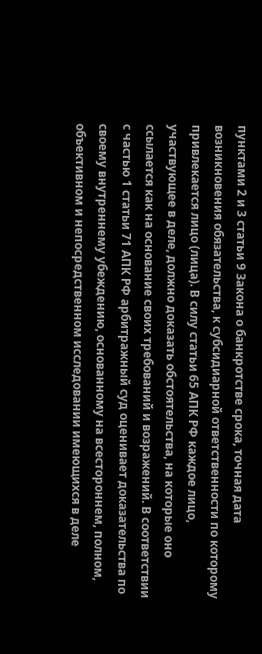пунктами 2 и 3 статьи 9 Закона о банкротстве срока, точная дата возникновения обязательства, к субсидиарной ответственности по которому привлекается лицо (лица). В силу статьи 65 АПК РФ каждое лицо, участвующее в деле, должно доказать обстоятельства, на которые оно ссылается как на основание своих требований и возражений. В соответствии с частью 1 статьи 71 АПК РФ арбитражный суд оценивает доказательства по своему внутреннему убеждению, основанному на всестороннем, полном, объективном и непосредственном исследовании имеющихся в деле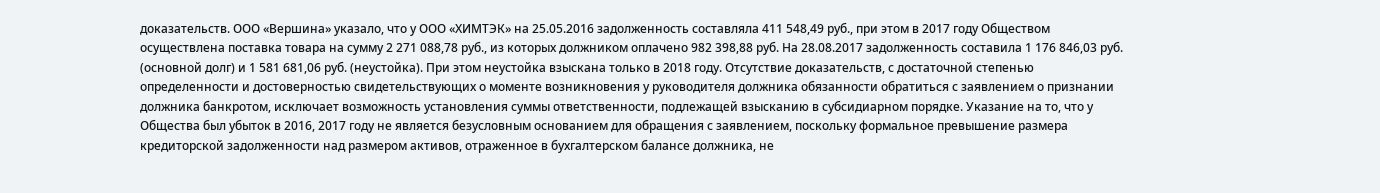доказательств. ООО «Вершина» указало, что у ООО «ХИМТЭК» на 25.05.2016 задолженность составляла 411 548,49 руб., при этом в 2017 году Обществом осуществлена поставка товара на сумму 2 271 088,78 руб., из которых должником оплачено 982 398,88 руб. На 28.08.2017 задолженность составила 1 176 846,03 руб. (основной долг) и 1 581 681,06 руб. (неустойка). При этом неустойка взыскана только в 2018 году. Отсутствие доказательств, с достаточной степенью определенности и достоверностью свидетельствующих о моменте возникновения у руководителя должника обязанности обратиться с заявлением о признании должника банкротом, исключает возможность установления суммы ответственности, подлежащей взысканию в субсидиарном порядке. Указание на то, что у Общества был убыток в 2016, 2017 году не является безусловным основанием для обращения с заявлением, поскольку формальное превышение размера кредиторской задолженности над размером активов, отраженное в бухгалтерском балансе должника, не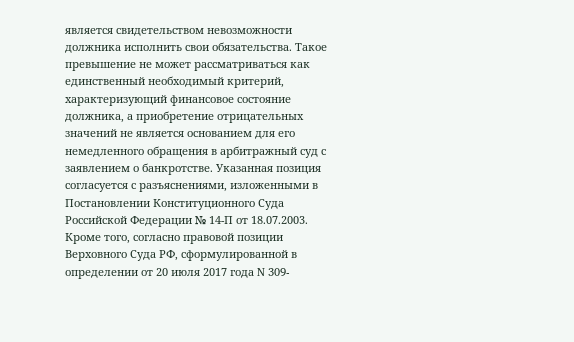является свидетельством невозможности должника исполнить свои обязательства. Такое превышение не может рассматриваться как единственный необходимый критерий, характеризующий финансовое состояние должника, а приобретение отрицательных значений не является основанием для его немедленного обращения в арбитражный суд с заявлением о банкротстве. Указанная позиция согласуется с разъяснениями, изложенными в Постановлении Конституционного Суда Российской Федерации № 14-П от 18.07.2003. Кроме того, согласно правовой позиции Верховного Суда РФ, сформулированной в определении от 20 июля 2017 года N 309-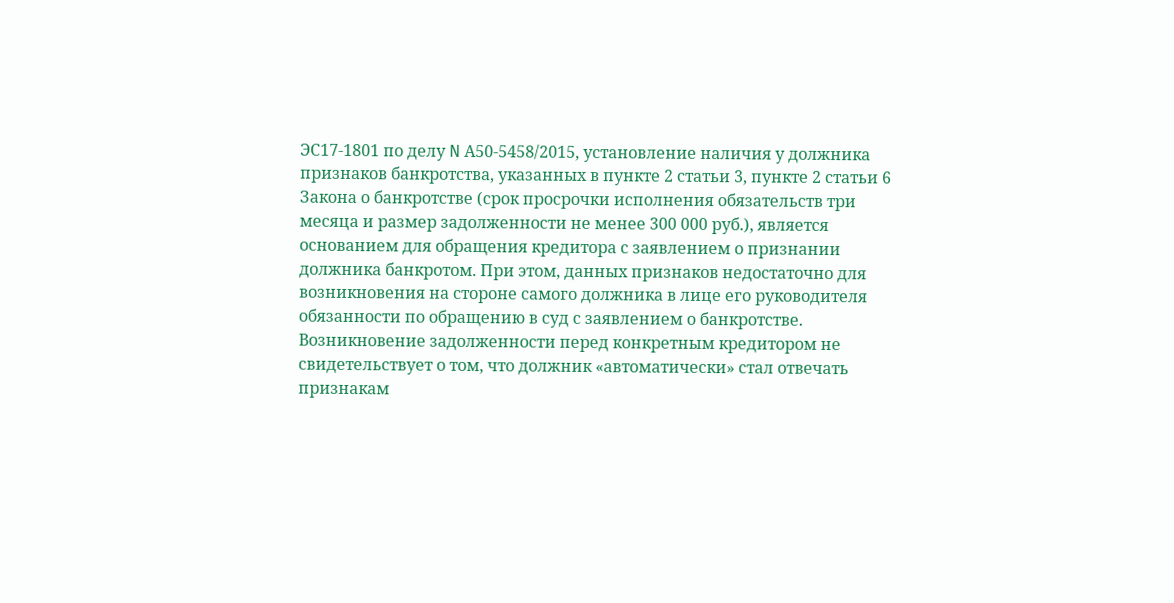ЭС17-1801 по делу N А50-5458/2015, установление наличия у должника признаков банкротства, указанных в пункте 2 статьи 3, пункте 2 статьи 6 Закона о банкротстве (срок просрочки исполнения обязательств три месяца и размер задолженности не менее 300 000 руб.), является основанием для обращения кредитора с заявлением о признании должника банкротом. При этом, данных признаков недостаточно для возникновения на стороне самого должника в лице его руководителя обязанности по обращению в суд с заявлением о банкротстве. Возникновение задолженности перед конкретным кредитором не свидетельствует о том, что должник «автоматически» стал отвечать признакам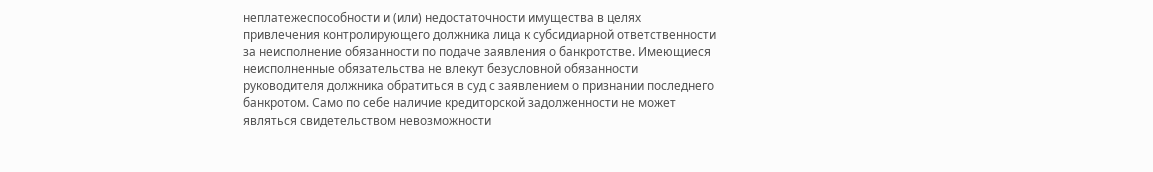неплатежеспособности и (или) недостаточности имущества в целях привлечения контролирующего должника лица к субсидиарной ответственности за неисполнение обязанности по подаче заявления о банкротстве. Имеющиеся неисполненные обязательства не влекут безусловной обязанности руководителя должника обратиться в суд с заявлением о признании последнего банкротом. Само по себе наличие кредиторской задолженности не может являться свидетельством невозможности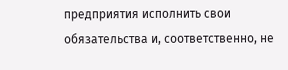предприятия исполнить свои обязательства и, соответственно, не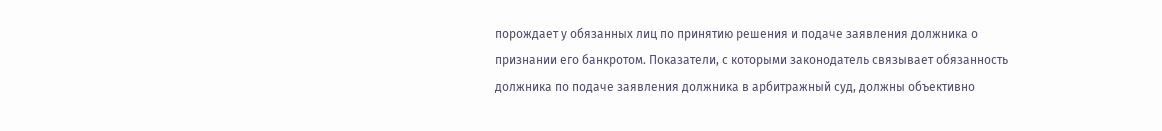порождает у обязанных лиц по принятию решения и подаче заявления должника о признании его банкротом. Показатели, с которыми законодатель связывает обязанность должника по подаче заявления должника в арбитражный суд, должны объективно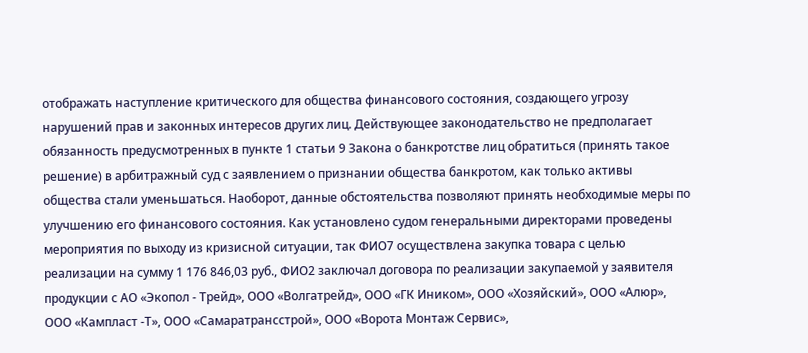отображать наступление критического для общества финансового состояния, создающего угрозу нарушений прав и законных интересов других лиц. Действующее законодательство не предполагает обязанность предусмотренных в пункте 1 статьи 9 Закона о банкротстве лиц обратиться (принять такое решение) в арбитражный суд с заявлением о признании общества банкротом, как только активы общества стали уменьшаться. Наоборот, данные обстоятельства позволяют принять необходимые меры по улучшению его финансового состояния. Как установлено судом генеральными директорами проведены мероприятия по выходу из кризисной ситуации, так ФИО7 осуществлена закупка товара с целью реализации на сумму 1 176 846,03 руб., ФИО2 заключал договора по реализации закупаемой у заявителя продукции с АО «Экопол - Трейд», ООО «Волгатрейд», ООО «ГК Иником», ООО «Хозяйский», ООО «Алюр», ООО «Кампласт -Т», ООО «Самаратрансстрой», ООО «Ворота Монтаж Сервис»,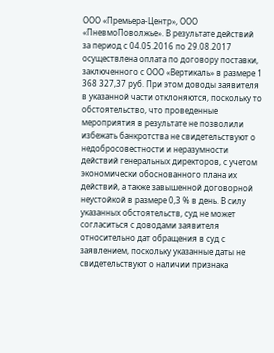ООО «Премьера-Центр», ООО «ПневмоПоволжье». В результате действий за период с 04.05.2016 по 29.08.2017 осуществлена оплата по договору поставки, заключенного с ООО «Вертикаль» в размере 1 368 327,37 руб. При этом доводы заявителя в указанной части отклоняются, поскольку то обстоятельство, что проведенные мероприятия в результате не позволили избежать банкротства не свидетельствуют о недобросовестности и неразумности действий генеральных директоров, с учетом экономически обоснованного плана их действий, а также завышенной договорной неустойкой в размере 0,3 % в день. В силу указанных обстоятельств, суд не может согласиться с доводами заявителя относительно дат обращения в суд с заявлением, поскольку указанные даты не свидетельствуют о наличии признака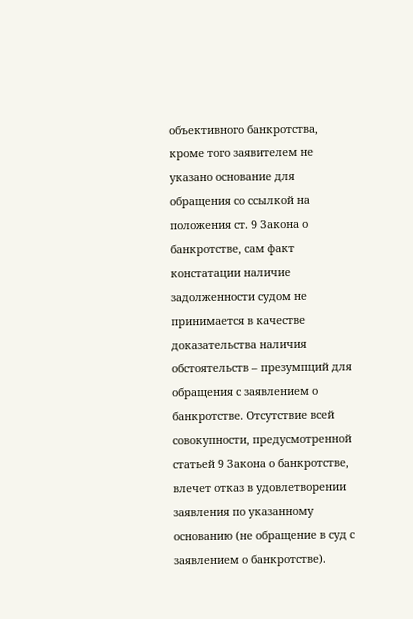объективного банкротства, кроме того заявителем не указано основание для обращения со ссылкой на положения ст. 9 Закона о банкротстве, сам факт констатации наличие задолженности судом не принимается в качестве доказательства наличия обстоятельств – презумпций для обращения с заявлением о банкротстве. Отсутствие всей совокупности, предусмотренной статьей 9 Закона о банкротстве, влечет отказ в удовлетворении заявления по указанному основанию (не обращение в суд с заявлением о банкротстве).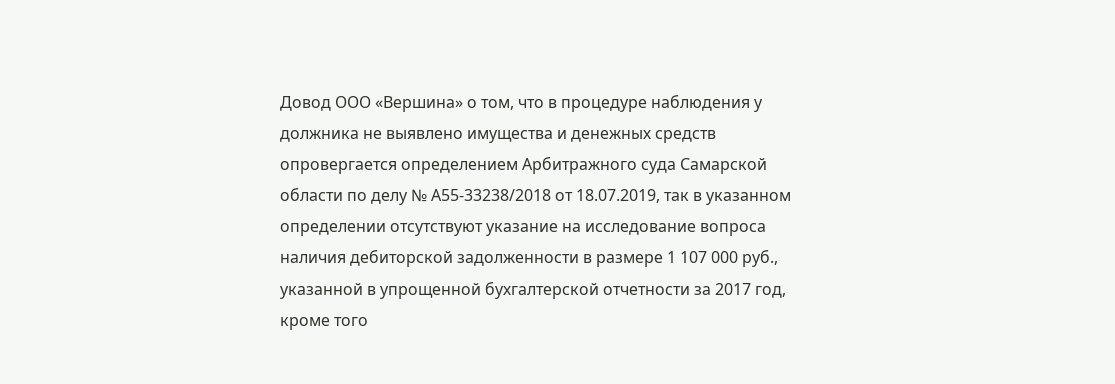Довод ООО «Вершина» о том, что в процедуре наблюдения у должника не выявлено имущества и денежных средств опровергается определением Арбитражного суда Самарской области по делу № А55-33238/2018 от 18.07.2019, так в указанном определении отсутствуют указание на исследование вопроса наличия дебиторской задолженности в размере 1 107 000 руб., указанной в упрощенной бухгалтерской отчетности за 2017 год, кроме того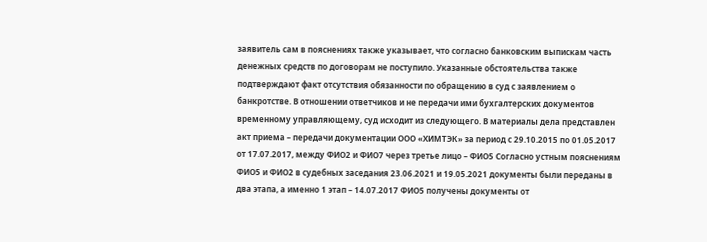заявитель сам в пояснениях также указывает, что согласно банковским выпискам часть денежных средств по договорам не поступило. Указанные обстоятельства также подтверждают факт отсутствия обязанности по обращению в суд с заявлением о банкротстве. В отношении ответчиков и не передачи ими бухгалтерских документов временному управляющему, суд исходит из следующего. В материалы дела представлен акт приема – передачи документации ООО «ХИМТЭК» за период с 29.10.2015 по 01.05.2017 от 17.07.2017, между ФИО2 и ФИО7 через третье лицо – ФИО5 Согласно устным пояснениям ФИО5 и ФИО2 в судебных заседания 23.06.2021 и 19.05.2021 документы были переданы в два этапа, а именно 1 этап – 14.07.2017 ФИО5 получены документы от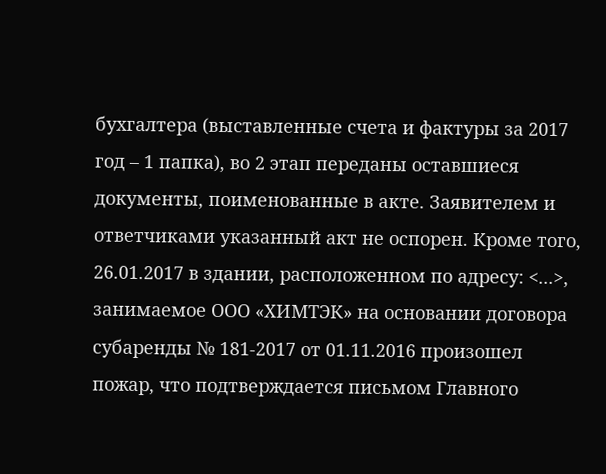бухгалтера (выставленные счета и фактуры за 2017 год – 1 папка), во 2 этап переданы оставшиеся документы, поименованные в акте. Заявителем и ответчиками указанный акт не оспорен. Кроме того, 26.01.2017 в здании, расположенном по адресу: <...>, занимаемое ООО «ХИМТЭК» на основании договора субаренды № 181-2017 от 01.11.2016 произошел пожар, что подтверждается письмом Главного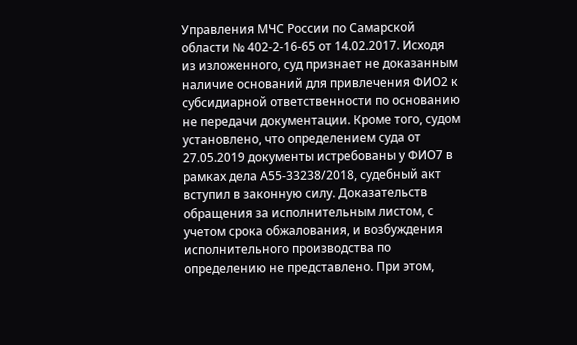Управления МЧС России по Самарской области № 402-2-16-65 от 14.02.2017. Исходя из изложенного, суд признает не доказанным наличие оснований для привлечения ФИО2 к субсидиарной ответственности по основанию не передачи документации. Кроме того, судом установлено, что определением суда от 27.05.2019 документы истребованы у ФИО7 в рамках дела А55-33238/2018, судебный акт вступил в законную силу. Доказательств обращения за исполнительным листом, с учетом срока обжалования, и возбуждения исполнительного производства по определению не представлено. При этом,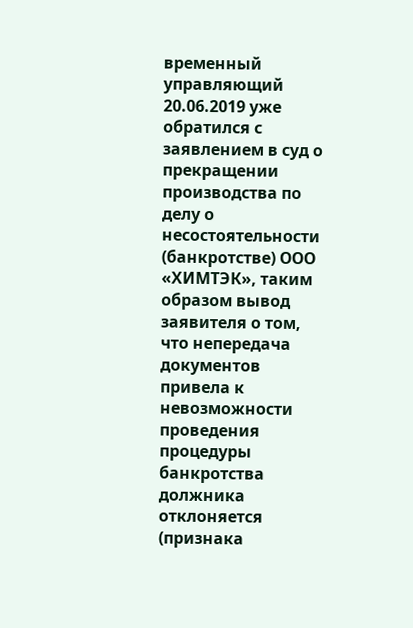временный управляющий 20.06.2019 уже обратился с заявлением в суд о прекращении производства по делу о несостоятельности (банкротстве) ООО «ХИМТЭК», таким образом вывод заявителя о том, что непередача документов привела к невозможности проведения процедуры банкротства должника отклоняется (признака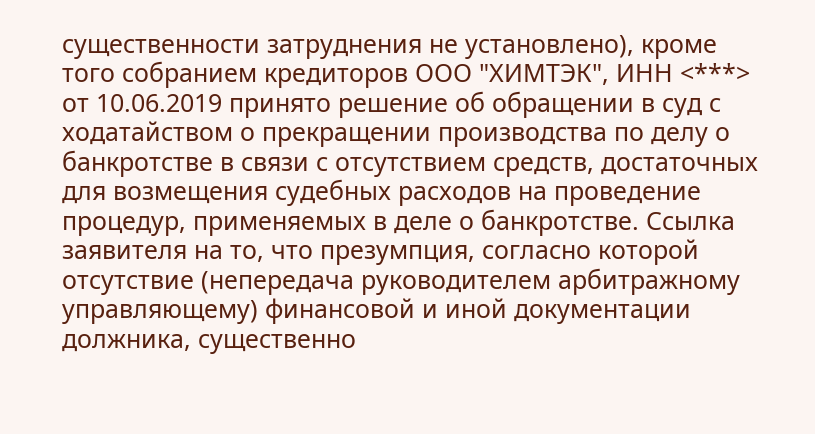существенности затруднения не установлено), кроме того собранием кредиторов ООО "ХИМТЭК", ИНН <***> от 10.06.2019 принято решение об обращении в суд с ходатайством о прекращении производства по делу о банкротстве в связи с отсутствием средств, достаточных для возмещения судебных расходов на проведение процедур, применяемых в деле о банкротстве. Ссылка заявителя на то, что презумпция, согласно которой отсутствие (непередача руководителем арбитражному управляющему) финансовой и иной документации должника, существенно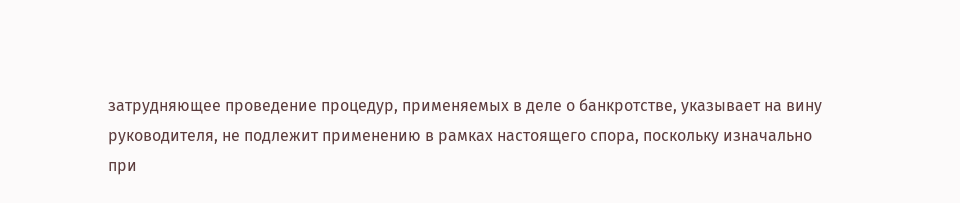затрудняющее проведение процедур, применяемых в деле о банкротстве, указывает на вину руководителя, не подлежит применению в рамках настоящего спора, поскольку изначально при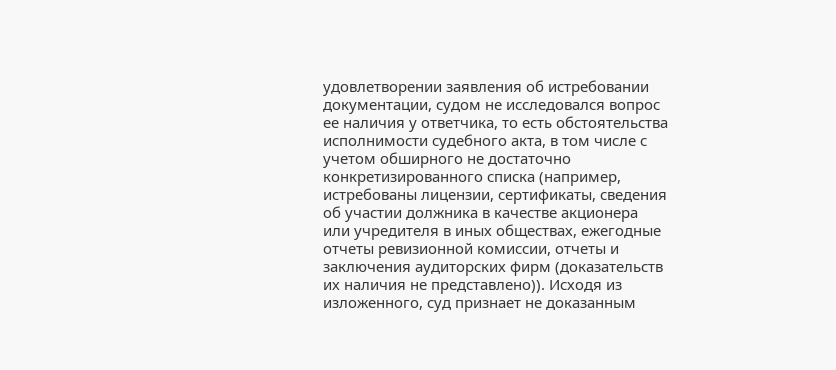удовлетворении заявления об истребовании документации, судом не исследовался вопрос ее наличия у ответчика, то есть обстоятельства исполнимости судебного акта, в том числе с учетом обширного не достаточно конкретизированного списка (например, истребованы лицензии, сертификаты, сведения об участии должника в качестве акционера или учредителя в иных обществах, ежегодные отчеты ревизионной комиссии, отчеты и заключения аудиторских фирм (доказательств их наличия не представлено)). Исходя из изложенного, суд признает не доказанным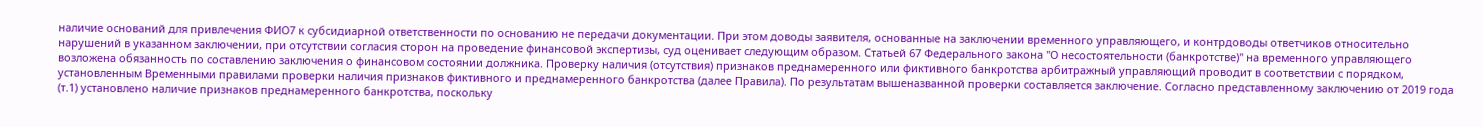наличие оснований для привлечения ФИО7 к субсидиарной ответственности по основанию не передачи документации. При этом доводы заявителя, основанные на заключении временного управляющего, и контрдоводы ответчиков относительно нарушений в указанном заключении, при отсутствии согласия сторон на проведение финансовой экспертизы, суд оценивает следующим образом. Статьей 67 Федерального закона "О несостоятельности (банкротстве)" на временного управляющего возложена обязанность по составлению заключения о финансовом состоянии должника. Проверку наличия (отсутствия) признаков преднамеренного или фиктивного банкротства арбитражный управляющий проводит в соответствии с порядком, установленным Временными правилами проверки наличия признаков фиктивного и преднамеренного банкротства (далее Правила). По результатам вышеназванной проверки составляется заключение. Согласно представленному заключению от 2019 года (т.1) установлено наличие признаков преднамеренного банкротства, поскольку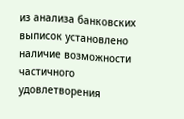из анализа банковских выписок установлено наличие возможности частичного удовлетворения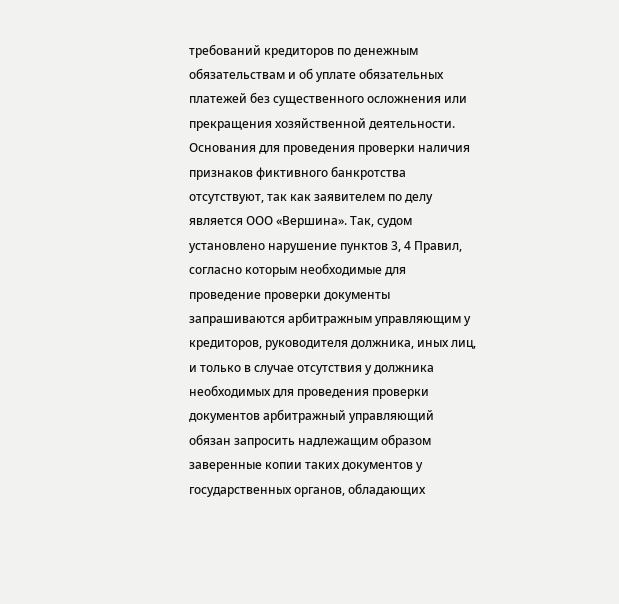требований кредиторов по денежным обязательствам и об уплате обязательных платежей без существенного осложнения или прекращения хозяйственной деятельности. Основания для проведения проверки наличия признаков фиктивного банкротства отсутствуют, так как заявителем по делу является ООО «Вершина». Так, судом установлено нарушение пунктов 3, 4 Правил, согласно которым необходимые для проведение проверки документы запрашиваются арбитражным управляющим у кредиторов, руководителя должника, иных лиц, и только в случае отсутствия у должника необходимых для проведения проверки документов арбитражный управляющий обязан запросить надлежащим образом заверенные копии таких документов у государственных органов, обладающих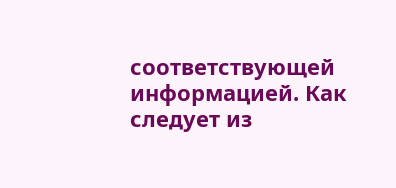соответствующей информацией. Как следует из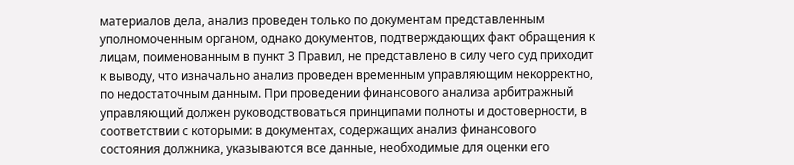материалов дела, анализ проведен только по документам представленным уполномоченным органом, однако документов, подтверждающих факт обращения к лицам, поименованным в пункт 3 Правил, не представлено в силу чего суд приходит к выводу, что изначально анализ проведен временным управляющим некорректно, по недостаточным данным. При проведении финансового анализа арбитражный управляющий должен руководствоваться принципами полноты и достоверности, в соответствии с которыми: в документах, содержащих анализ финансового состояния должника, указываются все данные, необходимые для оценки его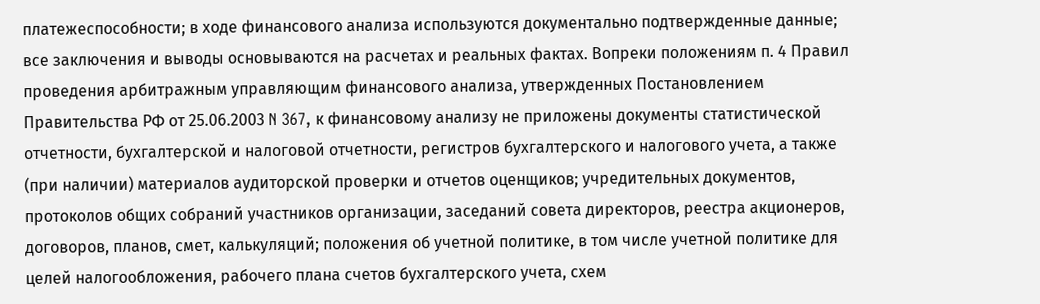платежеспособности; в ходе финансового анализа используются документально подтвержденные данные; все заключения и выводы основываются на расчетах и реальных фактах. Вопреки положениям п. 4 Правил проведения арбитражным управляющим финансового анализа, утвержденных Постановлением Правительства РФ от 25.06.2003 N 367, к финансовому анализу не приложены документы статистической отчетности, бухгалтерской и налоговой отчетности, регистров бухгалтерского и налогового учета, а также (при наличии) материалов аудиторской проверки и отчетов оценщиков; учредительных документов, протоколов общих собраний участников организации, заседаний совета директоров, реестра акционеров, договоров, планов, смет, калькуляций; положения об учетной политике, в том числе учетной политике для целей налогообложения, рабочего плана счетов бухгалтерского учета, схем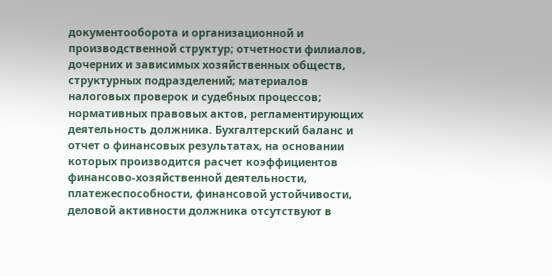документооборота и организационной и производственной структур; отчетности филиалов, дочерних и зависимых хозяйственных обществ, структурных подразделений; материалов налоговых проверок и судебных процессов; нормативных правовых актов, регламентирующих деятельность должника. Бухгалтерский баланс и отчет о финансовых результатах, на основании которых производится расчет коэффициентов финансово-хозяйственной деятельности, платежеспособности, финансовой устойчивости, деловой активности должника отсутствуют в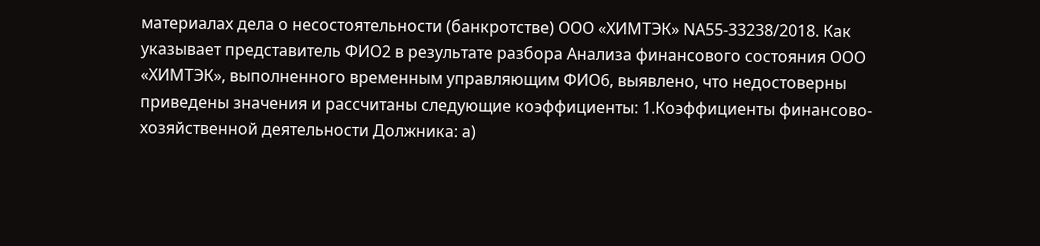материалах дела о несостоятельности (банкротстве) ООО «ХИМТЭК» NА55-33238/2018. Как указывает представитель ФИО2 в результате разбора Анализа финансового состояния ООО «ХИМТЭК», выполненного временным управляющим ФИО6, выявлено, что недостоверны приведены значения и рассчитаны следующие коэффициенты: 1.Коэффициенты финансово-хозяйственной деятельности Должника: а)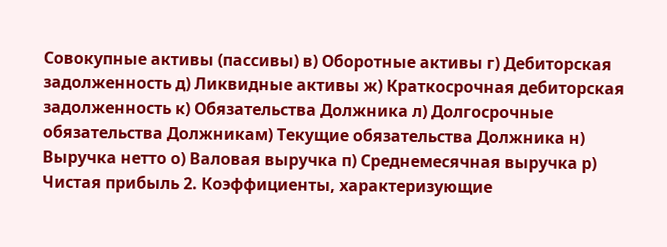Совокупные активы (пассивы) в) Оборотные активы г) Дебиторская задолженность д) Ликвидные активы ж) Краткосрочная дебиторская задолженность к) Обязательства Должника л) Долгосрочные обязательства Должникам) Текущие обязательства Должника н) Выручка нетто о) Валовая выручка п) Среднемесячная выручка р) Чистая прибыль 2. Коэффициенты, характеризующие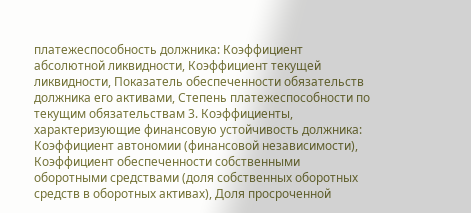платежеспособность должника: Коэффициент абсолютной ликвидности, Коэффициент текущей ликвидности, Показатель обеспеченности обязательств должника его активами, Степень платежеспособности по текущим обязательствам 3. Коэффициенты, характеризующие финансовую устойчивость должника: Коэффициент автономии (финансовой независимости), Коэффициент обеспеченности собственными оборотными средствами (доля собственных оборотных средств в оборотных активах), Доля просроченной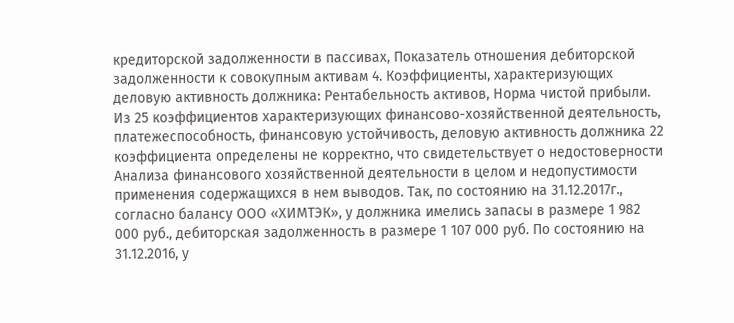кредиторской задолженности в пассивах, Показатель отношения дебиторской задолженности к совокупным активам 4. Коэффициенты, характеризующих деловую активность должника: Рентабельность активов, Норма чистой прибыли. Из 25 коэффициентов характеризующих финансово-хозяйственной деятельность, платежеспособность, финансовую устойчивость, деловую активность должника 22 коэффициента определены не корректно, что свидетельствует о недостоверности Анализа финансового хозяйственной деятельности в целом и недопустимости применения содержащихся в нем выводов. Так, по состоянию на 31.12.2017г., согласно балансу ООО «ХИМТЭК», у должника имелись запасы в размере 1 982 000 руб., дебиторская задолженность в размере 1 107 000 руб. По состоянию на 31.12.2016, у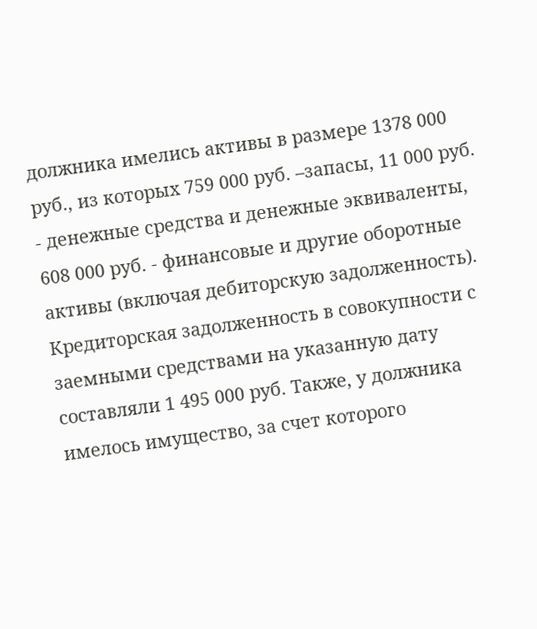должника имелись активы в размере 1378 000 руб., из которых 759 000 руб. –запасы, 11 000 руб. - денежные средства и денежные эквиваленты, 608 000 руб. - финансовые и другие оборотные активы (включая дебиторскую задолженность). Кредиторская задолженность в совокупности с заемными средствами на указанную дату составляли 1 495 000 руб. Также, у должника имелось имущество, за счет которого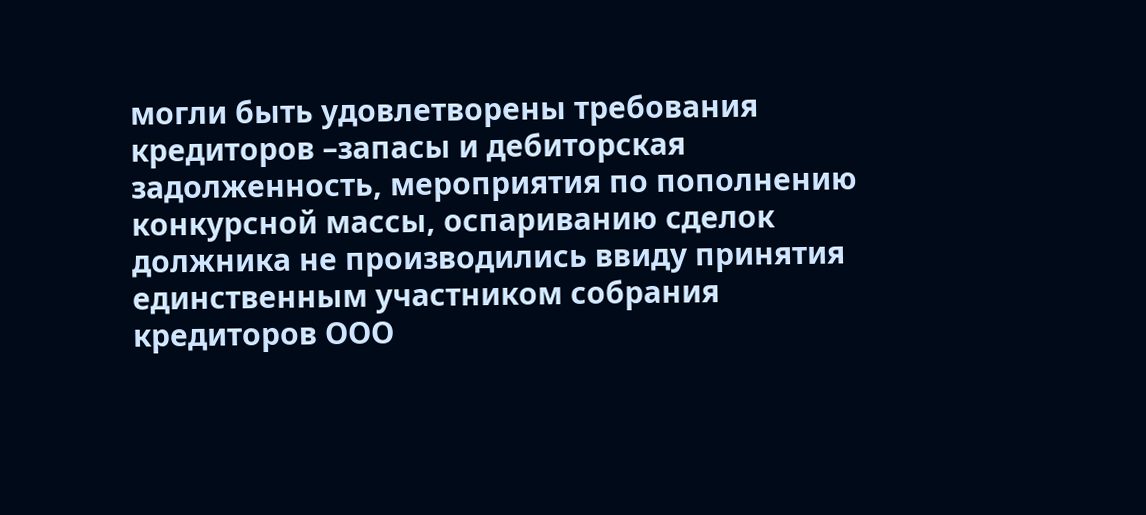могли быть удовлетворены требования кредиторов –запасы и дебиторская задолженность, мероприятия по пополнению конкурсной массы, оспариванию сделок должника не производились ввиду принятия единственным участником собрания кредиторов ООО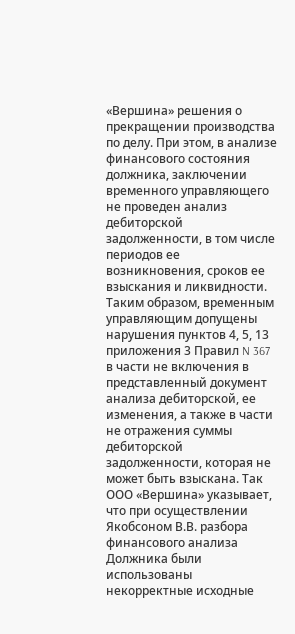«Вершина» решения о прекращении производства по делу. При этом, в анализе финансового состояния должника, заключении временного управляющего не проведен анализ дебиторской задолженности, в том числе периодов ее возникновения, сроков ее взыскания и ликвидности. Таким образом, временным управляющим допущены нарушения пунктов 4, 5, 13 приложения 3 Правил N 367 в части не включения в представленный документ анализа дебиторской, ее изменения, а также в части не отражения суммы дебиторской задолженности, которая не может быть взыскана. Так ООО «Вершина» указывает, что при осуществлении Якобсоном В.В. разбора финансового анализа Должника были использованы некорректные исходные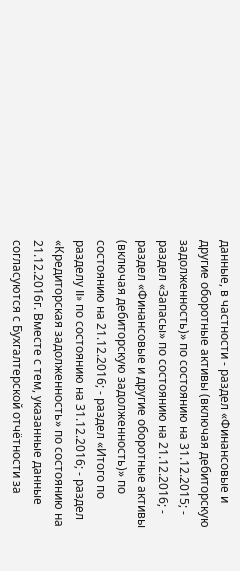данные, в частности - раздел «Финансовые и другие оборотные активы (включая дебиторскую задолженность)» по состоянию на 31.12.2015; - раздел «Запасы» по состоянию на 21.12.2016; - раздел «Финансовые и другие оборотные активы (включая дебиторскую задолженность)» по состоянию на 21.12.2016; - раздел «Итого по разделу II» по состоянию на 31.12.2016; - раздел «Кредиторская задолженность» по состоянию на 21.12.2016г. Вместе с тем, указанные данные согласуются с Бухгалтерской отчётности за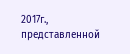2017г., представленной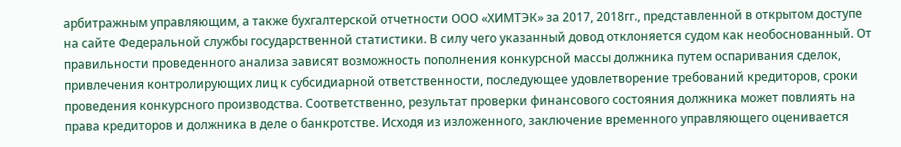арбитражным управляющим, а также бухгалтерской отчетности ООО «ХИМТЭК» за 2017, 2018гг., представленной в открытом доступе на сайте Федеральной службы государственной статистики. В силу чего указанный довод отклоняется судом как необоснованный. От правильности проведенного анализа зависят возможность пополнения конкурсной массы должника путем оспаривания сделок, привлечения контролирующих лиц к субсидиарной ответственности, последующее удовлетворение требований кредиторов, сроки проведения конкурсного производства. Соответственно, результат проверки финансового состояния должника может повлиять на права кредиторов и должника в деле о банкротстве. Исходя из изложенного, заключение временного управляющего оценивается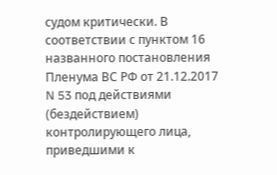судом критически. В соответствии с пунктом 16 названного постановления Пленума ВС РФ от 21.12.2017 N 53 под действиями (бездействием) контролирующего лица, приведшими к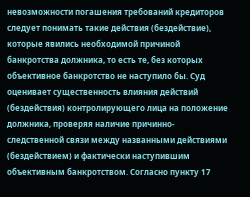невозможности погашения требований кредиторов следует понимать такие действия (бездействие), которые явились необходимой причиной банкротства должника, то есть те, без которых объективное банкротство не наступило бы. Суд оценивает существенность влияния действий (бездействия) контролирующего лица на положение должника, проверяя наличие причинно-следственной связи между названными действиями (бездействием) и фактически наступившим объективным банкротством. Согласно пункту 17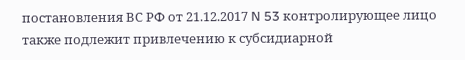постановления ВС РФ от 21.12.2017 N 53 контролирующее лицо также подлежит привлечению к субсидиарной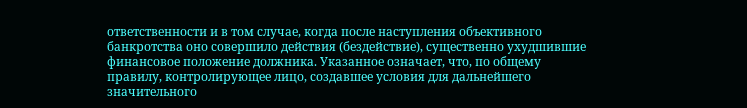ответственности и в том случае, когда после наступления объективного банкротства оно совершило действия (бездействие), существенно ухудшившие финансовое положение должника. Указанное означает, что, по общему правилу, контролирующее лицо, создавшее условия для дальнейшего значительного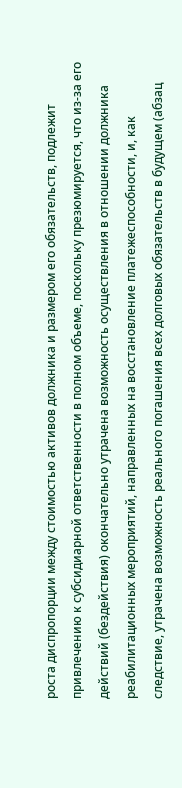роста диспропорции между стоимостью активов должника и размером его обязательств, подлежит привлечению к субсидиарной ответственности в полном объеме, поскольку презюмируется, что из-за его действий (бездействия) окончательно утрачена возможность осуществления в отношении должника реабилитационных мероприятий, направленных на восстановление платежеспособности, и, как следствие, утрачена возможность реального погашения всех долговых обязательств в будущем (абзац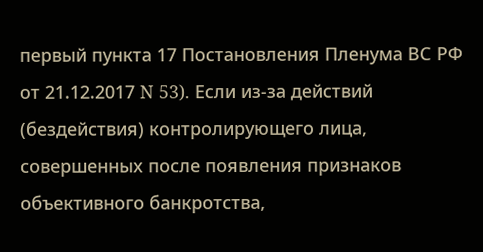первый пункта 17 Постановления Пленума ВС РФ от 21.12.2017 N 53). Если из-за действий (бездействия) контролирующего лица, совершенных после появления признаков объективного банкротства,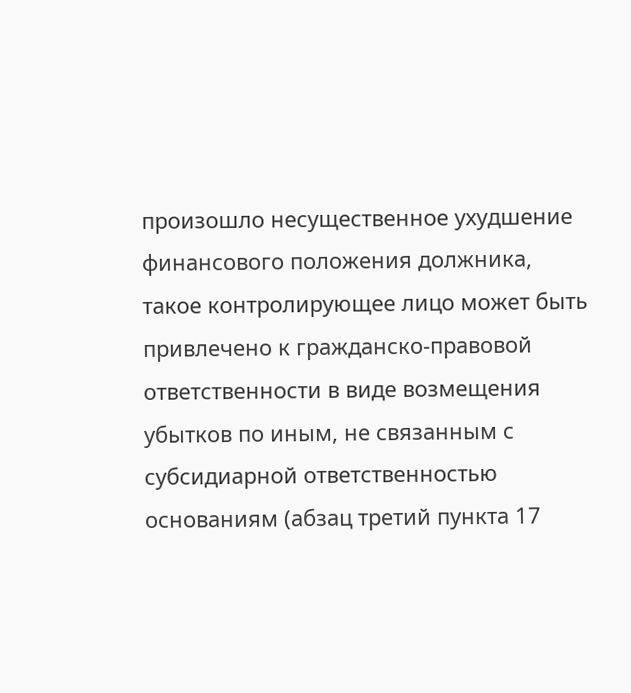произошло несущественное ухудшение финансового положения должника, такое контролирующее лицо может быть привлечено к гражданско-правовой ответственности в виде возмещения убытков по иным, не связанным с субсидиарной ответственностью основаниям (абзац третий пункта 17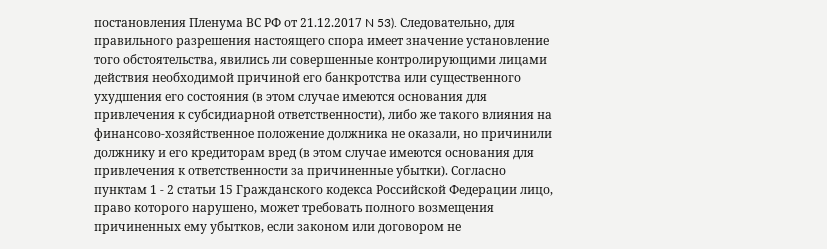постановления Пленума ВС РФ от 21.12.2017 N 53). Следовательно, для правильного разрешения настоящего спора имеет значение установление того обстоятельства, явились ли совершенные контролирующими лицами действия необходимой причиной его банкротства или существенного ухудшения его состояния (в этом случае имеются основания для привлечения к субсидиарной ответственности), либо же такого влияния на финансово-хозяйственное положение должника не оказали, но причинили должнику и его кредиторам вред (в этом случае имеются основания для привлечения к ответственности за причиненные убытки). Согласно пунктам 1 - 2 статьи 15 Гражданского кодекса Российской Федерации лицо, право которого нарушено, может требовать полного возмещения причиненных ему убытков, если законом или договором не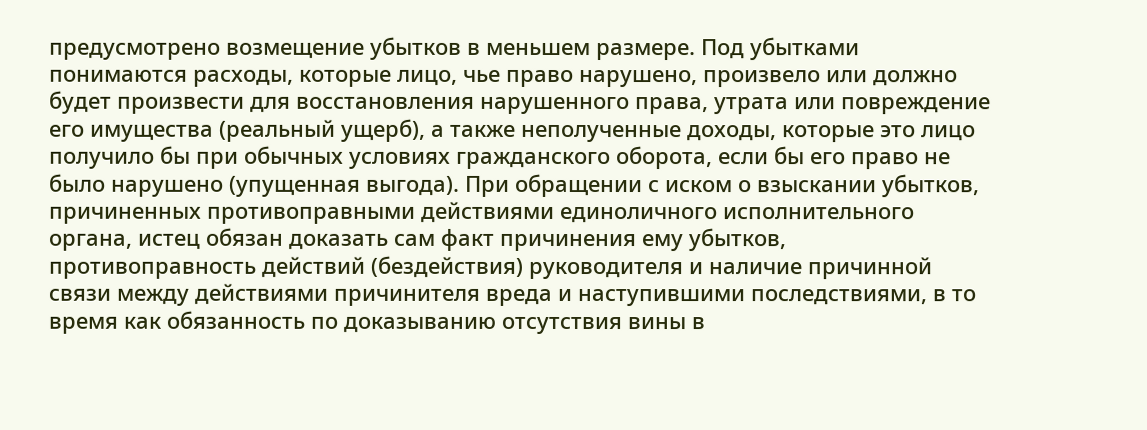предусмотрено возмещение убытков в меньшем размере. Под убытками понимаются расходы, которые лицо, чье право нарушено, произвело или должно будет произвести для восстановления нарушенного права, утрата или повреждение его имущества (реальный ущерб), а также неполученные доходы, которые это лицо получило бы при обычных условиях гражданского оборота, если бы его право не было нарушено (упущенная выгода). При обращении с иском о взыскании убытков, причиненных противоправными действиями единоличного исполнительного органа, истец обязан доказать сам факт причинения ему убытков, противоправность действий (бездействия) руководителя и наличие причинной связи между действиями причинителя вреда и наступившими последствиями, в то время как обязанность по доказыванию отсутствия вины в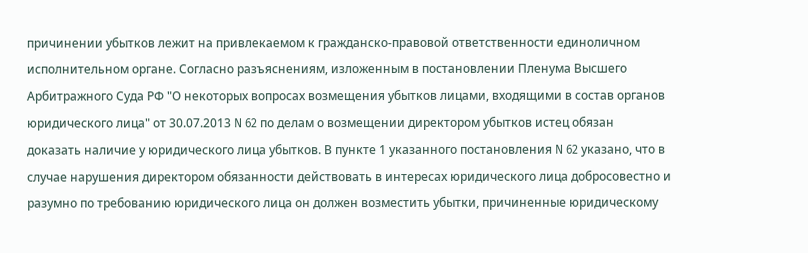причинении убытков лежит на привлекаемом к гражданско-правовой ответственности единоличном исполнительном органе. Согласно разъяснениям, изложенным в постановлении Пленума Высшего Арбитражного Суда РФ "О некоторых вопросах возмещения убытков лицами, входящими в состав органов юридического лица" от 30.07.2013 N 62 по делам о возмещении директором убытков истец обязан доказать наличие у юридического лица убытков. В пункте 1 указанного постановления N 62 указано, что в случае нарушения директором обязанности действовать в интересах юридического лица добросовестно и разумно по требованию юридического лица он должен возместить убытки, причиненные юридическому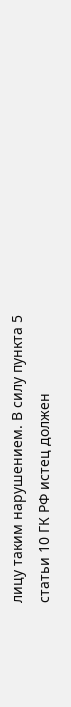лицу таким нарушением. В силу пункта 5 статьи 10 ГК РФ истец должен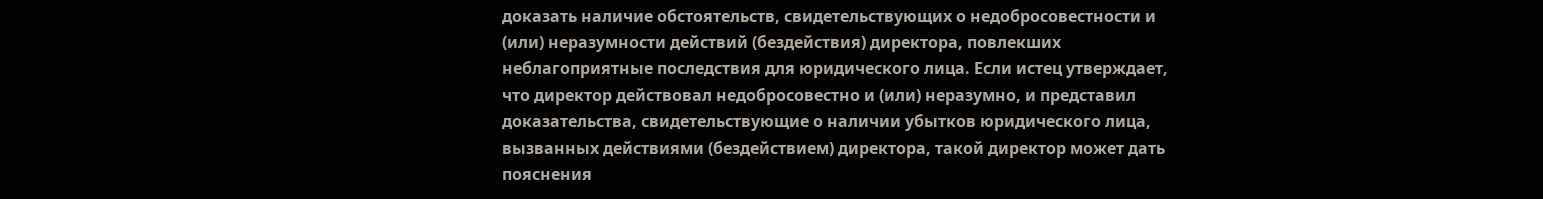доказать наличие обстоятельств, свидетельствующих о недобросовестности и (или) неразумности действий (бездействия) директора, повлекших неблагоприятные последствия для юридического лица. Если истец утверждает, что директор действовал недобросовестно и (или) неразумно, и представил доказательства, свидетельствующие о наличии убытков юридического лица, вызванных действиями (бездействием) директора, такой директор может дать пояснения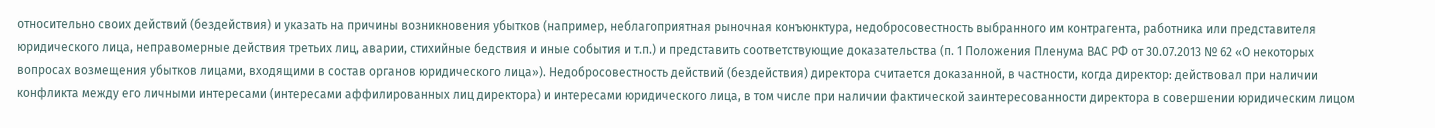относительно своих действий (бездействия) и указать на причины возникновения убытков (например, неблагоприятная рыночная конъюнктура, недобросовестность выбранного им контрагента, работника или представителя юридического лица, неправомерные действия третьих лиц, аварии, стихийные бедствия и иные события и т.п.) и представить соответствующие доказательства (п. 1 Положения Пленума ВАС РФ от 30.07.2013 № 62 «О некоторых вопросах возмещения убытков лицами, входящими в состав органов юридического лица»). Недобросовестность действий (бездействия) директора считается доказанной, в частности, когда директор: действовал при наличии конфликта между его личными интересами (интересами аффилированных лиц директора) и интересами юридического лица, в том числе при наличии фактической заинтересованности директора в совершении юридическим лицом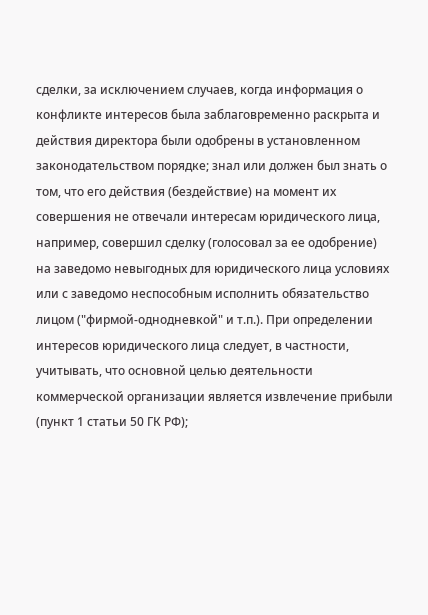сделки, за исключением случаев, когда информация о конфликте интересов была заблаговременно раскрыта и действия директора были одобрены в установленном законодательством порядке; знал или должен был знать о том, что его действия (бездействие) на момент их совершения не отвечали интересам юридического лица, например, совершил сделку (голосовал за ее одобрение) на заведомо невыгодных для юридического лица условиях или с заведомо неспособным исполнить обязательство лицом ("фирмой-однодневкой" и т.п.). При определении интересов юридического лица следует, в частности, учитывать, что основной целью деятельности коммерческой организации является извлечение прибыли (пункт 1 статьи 50 ГК РФ);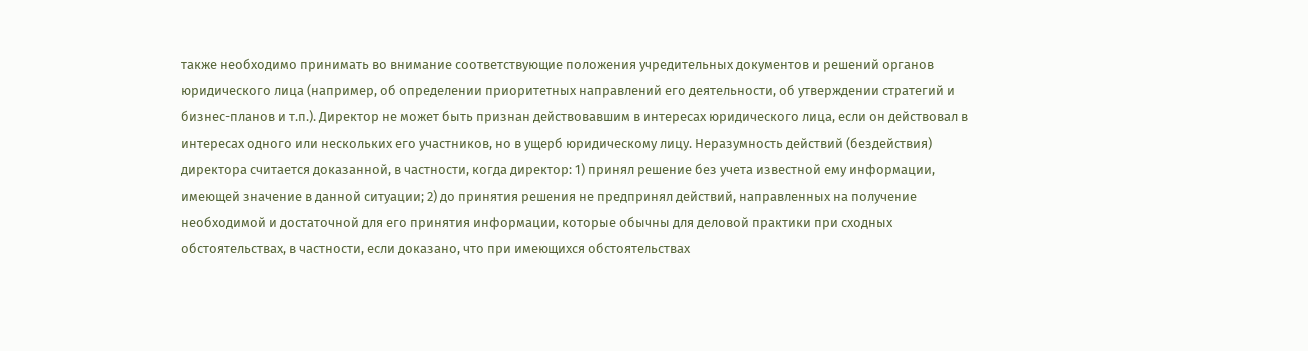также необходимо принимать во внимание соответствующие положения учредительных документов и решений органов юридического лица (например, об определении приоритетных направлений его деятельности, об утверждении стратегий и бизнес-планов и т.п.). Директор не может быть признан действовавшим в интересах юридического лица, если он действовал в интересах одного или нескольких его участников, но в ущерб юридическому лицу. Неразумность действий (бездействия) директора считается доказанной, в частности, когда директор: 1) принял решение без учета известной ему информации, имеющей значение в данной ситуации; 2) до принятия решения не предпринял действий, направленных на получение необходимой и достаточной для его принятия информации, которые обычны для деловой практики при сходных обстоятельствах, в частности, если доказано, что при имеющихся обстоятельствах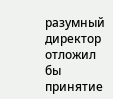разумный директор отложил бы принятие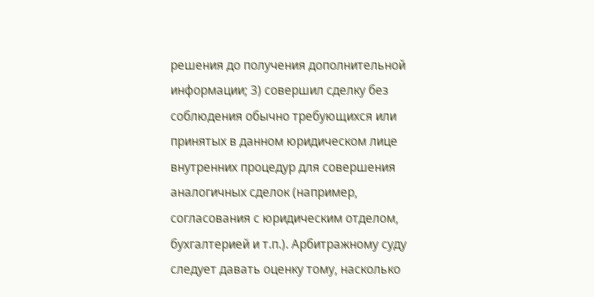решения до получения дополнительной информации; 3) совершил сделку без соблюдения обычно требующихся или принятых в данном юридическом лице внутренних процедур для совершения аналогичных сделок (например, согласования с юридическим отделом, бухгалтерией и т.п.). Арбитражному суду следует давать оценку тому, насколько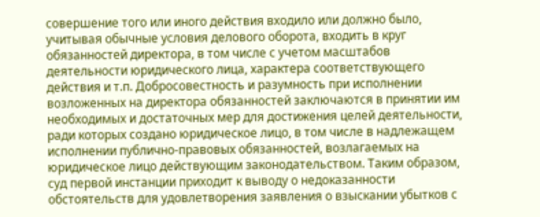совершение того или иного действия входило или должно было, учитывая обычные условия делового оборота, входить в круг обязанностей директора, в том числе с учетом масштабов деятельности юридического лица, характера соответствующего действия и т.п. Добросовестность и разумность при исполнении возложенных на директора обязанностей заключаются в принятии им необходимых и достаточных мер для достижения целей деятельности, ради которых создано юридическое лицо, в том числе в надлежащем исполнении публично-правовых обязанностей, возлагаемых на юридическое лицо действующим законодательством. Таким образом, суд первой инстанции приходит к выводу о недоказанности обстоятельств для удовлетворения заявления о взыскании убытков с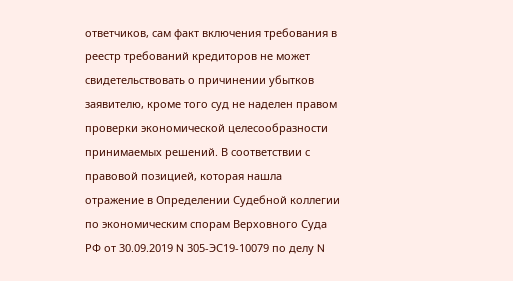ответчиков, сам факт включения требования в реестр требований кредиторов не может свидетельствовать о причинении убытков заявителю, кроме того суд не наделен правом проверки экономической целесообразности принимаемых решений. В соответствии с правовой позицией, которая нашла отражение в Определении Судебной коллегии по экономическим спорам Верховного Суда РФ от 30.09.2019 N 305-ЭС19-10079 по делу N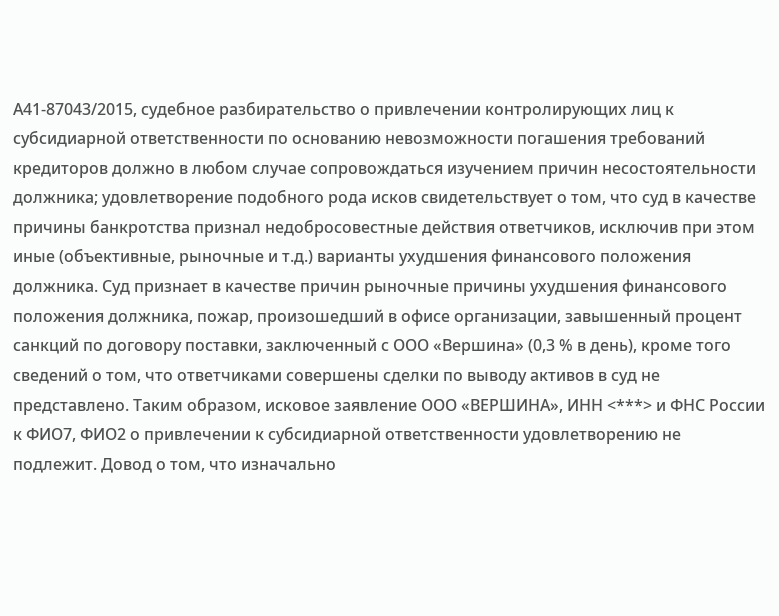А41-87043/2015, судебное разбирательство о привлечении контролирующих лиц к субсидиарной ответственности по основанию невозможности погашения требований кредиторов должно в любом случае сопровождаться изучением причин несостоятельности должника; удовлетворение подобного рода исков свидетельствует о том, что суд в качестве причины банкротства признал недобросовестные действия ответчиков, исключив при этом иные (объективные, рыночные и т.д.) варианты ухудшения финансового положения должника. Суд признает в качестве причин рыночные причины ухудшения финансового положения должника, пожар, произошедший в офисе организации, завышенный процент санкций по договору поставки, заключенный с ООО «Вершина» (0,3 % в день), кроме того сведений о том, что ответчиками совершены сделки по выводу активов в суд не представлено. Таким образом, исковое заявление ООО «ВЕРШИНА», ИНН <***> и ФНС России к ФИО7, ФИО2 о привлечении к субсидиарной ответственности удовлетворению не подлежит. Довод о том, что изначально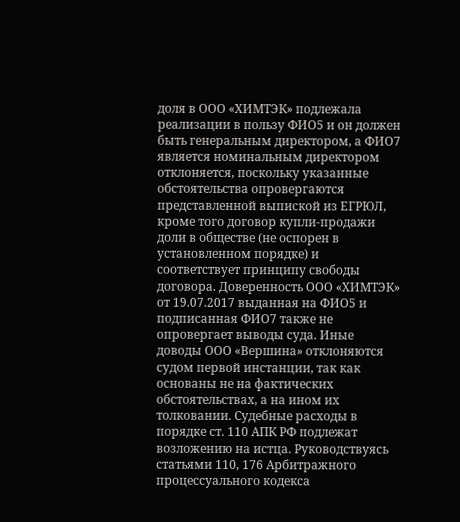доля в ООО «ХИМТЭК» подлежала реализации в пользу ФИО5 и он должен быть генеральным директором, а ФИО7 является номинальным директором отклоняется, поскольку указанные обстоятельства опровергаются представленной выпиской из ЕГРЮЛ, кроме того договор купли-продажи доли в обществе (не оспорен в установленном порядке) и соответствует принципу свободы договора. Доверенность ООО «ХИМТЭК» от 19.07.2017 выданная на ФИО5 и подписанная ФИО7 также не опровергает выводы суда. Иные доводы ООО «Вершина» отклоняются судом первой инстанции, так как основаны не на фактических обстоятельствах, а на ином их толковании. Судебные расходы в порядке ст. 110 АПК РФ подлежат возложению на истца. Руководствуясь статьями 110, 176 Арбитражного процессуального кодекса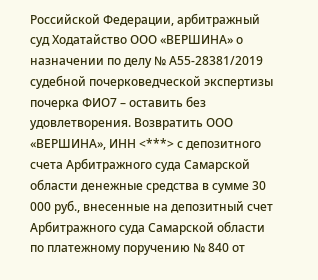Российской Федерации, арбитражный суд Ходатайство ООО «ВЕРШИНА» о назначении по делу № А55-28381/2019 судебной почерковедческой экспертизы почерка ФИО7 – оставить без удовлетворения. Возвратить ООО «ВЕРШИНА», ИНН <***> с депозитного счета Арбитражного суда Самарской области денежные средства в сумме 30 000 руб., внесенные на депозитный счет Арбитражного суда Самарской области по платежному поручению № 840 от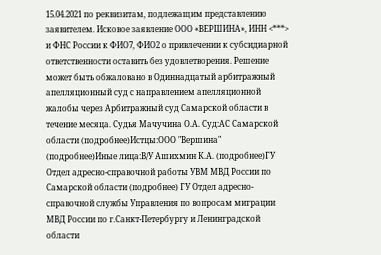15.04.2021 по реквизитам, подлежащим представлению заявителем. Исковое заявление ООО «ВЕРШИНА», ИНН <***> и ФНС России к ФИО7, ФИО2 о привлечении к субсидиарной ответственности оставить без удовлетворения. Решение может быть обжаловано в Одиннадцатый арбитражный апелляционный суд с направлением апелляционной жалобы через Арбитражный суд Самарской области в течение месяца. Судья Мачучина О.А. Суд:АС Самарской области (подробнее)Истцы:ООО "Вершина" (подробнее)Иные лица:В/У Ашихмин К.А. (подробнее)ГУ Отдел адресно-справочной работы УВМ МВД России по Самарской области (подробнее) ГУ Отдел адресно-справочной службы Управления по вопросам миграции МВД России по г.Санкт-Петербургу и Ленинградской области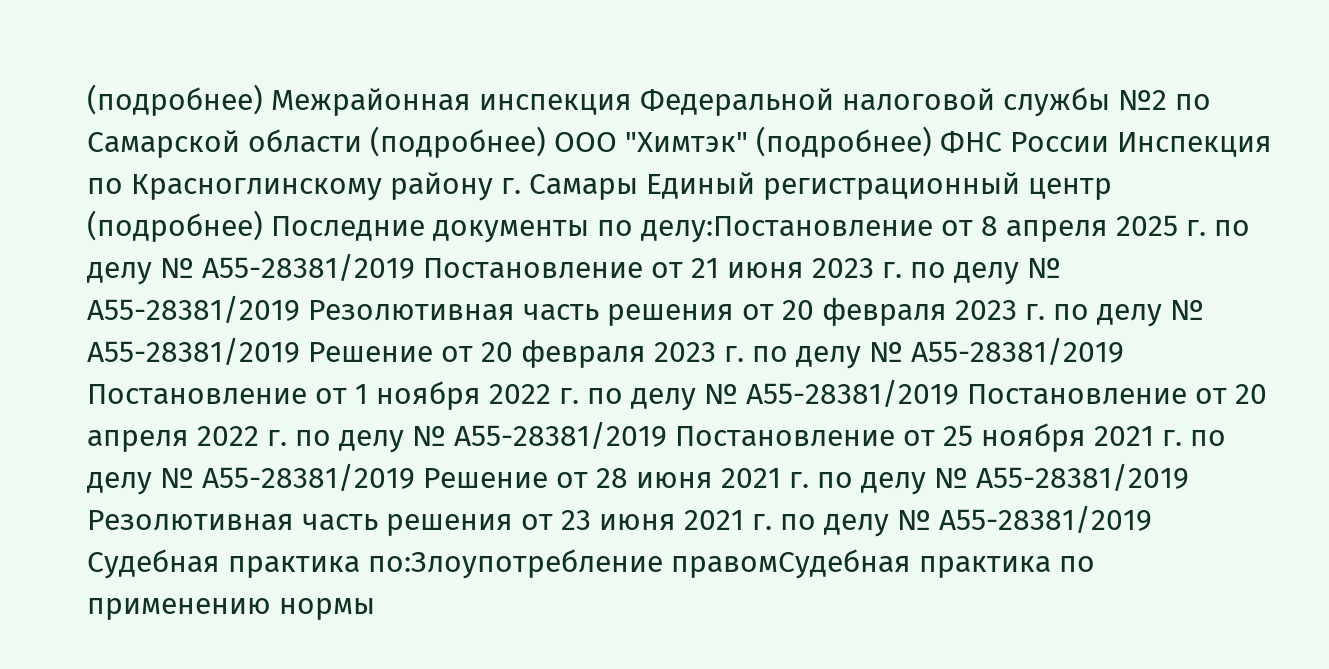(подробнее) Межрайонная инспекция Федеральной налоговой службы №2 по Самарской области (подробнее) ООО "Химтэк" (подробнее) ФНС России Инспекция по Красноглинскому району г. Самары Единый регистрационный центр (подробнее) Последние документы по делу:Постановление от 8 апреля 2025 г. по делу № А55-28381/2019 Постановление от 21 июня 2023 г. по делу № А55-28381/2019 Резолютивная часть решения от 20 февраля 2023 г. по делу № А55-28381/2019 Решение от 20 февраля 2023 г. по делу № А55-28381/2019 Постановление от 1 ноября 2022 г. по делу № А55-28381/2019 Постановление от 20 апреля 2022 г. по делу № А55-28381/2019 Постановление от 25 ноября 2021 г. по делу № А55-28381/2019 Решение от 28 июня 2021 г. по делу № А55-28381/2019 Резолютивная часть решения от 23 июня 2021 г. по делу № А55-28381/2019 Судебная практика по:Злоупотребление правомСудебная практика по применению нормы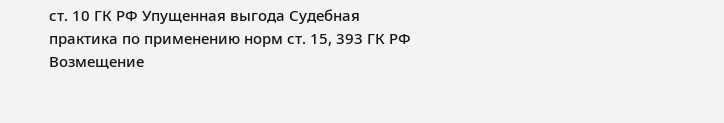ст. 10 ГК РФ Упущенная выгода Судебная практика по применению норм ст. 15, 393 ГК РФ Возмещение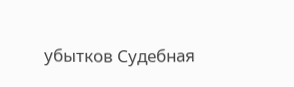убытков Судебная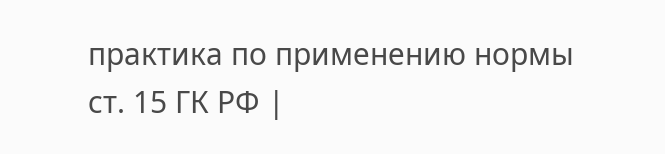практика по применению нормы ст. 15 ГК РФ |